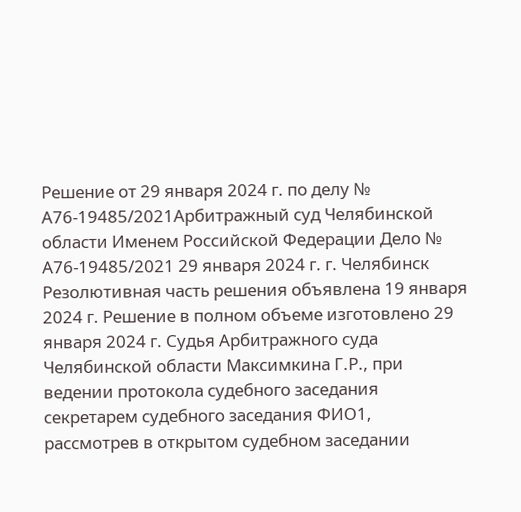Решение от 29 января 2024 г. по делу № А76-19485/2021Арбитражный суд Челябинской области Именем Российской Федерации Дело № А76-19485/2021 29 января 2024 г. г. Челябинск Резолютивная часть решения объявлена 19 января 2024 г. Решение в полном объеме изготовлено 29 января 2024 г. Судья Арбитражного суда Челябинской области Максимкина Г.Р., при ведении протокола судебного заседания секретарем судебного заседания ФИО1, рассмотрев в открытом судебном заседании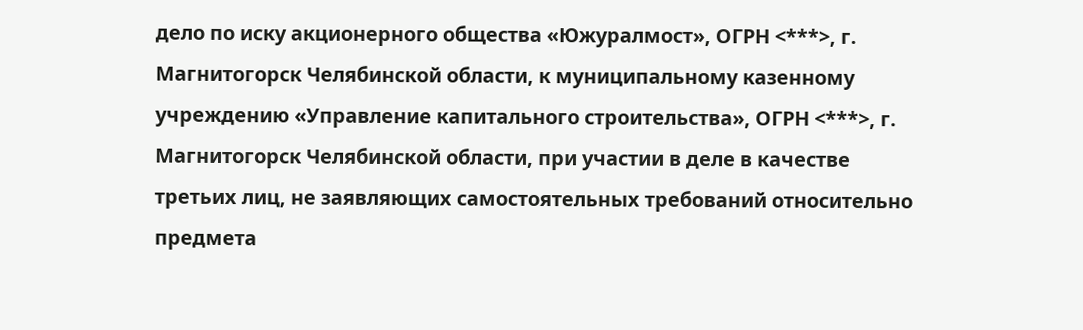дело по иску акционерного общества «Южуралмост», ОГРН <***>, г. Магнитогорск Челябинской области, к муниципальному казенному учреждению «Управление капитального строительства», ОГРН <***>, г. Магнитогорск Челябинской области, при участии в деле в качестве третьих лиц, не заявляющих самостоятельных требований относительно предмета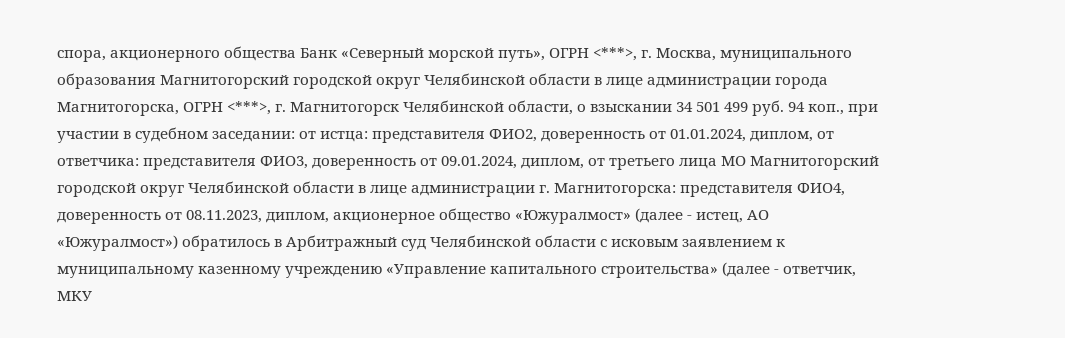спора, акционерного общества Банк «Северный морской путь», ОГРН <***>, г. Москва, муниципального образования Магнитогорский городской округ Челябинской области в лице администрации города Магнитогорска, ОГРН <***>, г. Магнитогорск Челябинской области, о взыскании 34 501 499 руб. 94 коп., при участии в судебном заседании: от истца: представителя ФИО2, доверенность от 01.01.2024, диплом, от ответчика: представителя ФИО3, доверенность от 09.01.2024, диплом, от третьего лица МО Магнитогорский городской округ Челябинской области в лице администрации г. Магнитогорска: представителя ФИО4, доверенность от 08.11.2023, диплом, акционерное общество «Южуралмост» (далее - истец, АО «Южуралмост») обратилось в Арбитражный суд Челябинской области с исковым заявлением к муниципальному казенному учреждению «Управление капитального строительства» (далее - ответчик, МКУ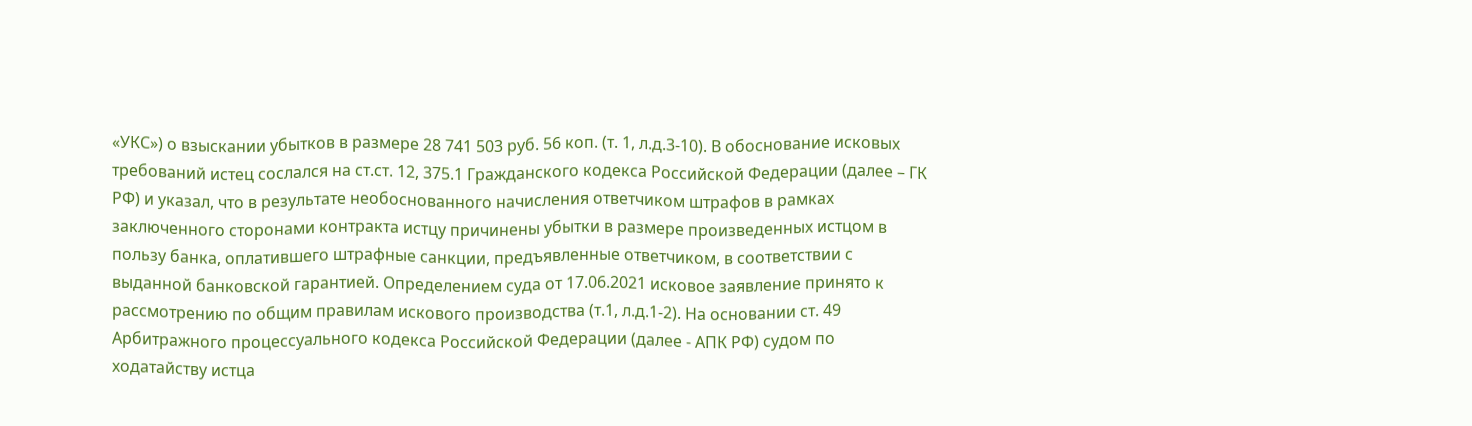«УКС») о взыскании убытков в размере 28 741 503 руб. 56 коп. (т. 1, л.д.3-10). В обоснование исковых требований истец сослался на ст.ст. 12, 375.1 Гражданского кодекса Российской Федерации (далее – ГК РФ) и указал, что в результате необоснованного начисления ответчиком штрафов в рамках заключенного сторонами контракта истцу причинены убытки в размере произведенных истцом в пользу банка, оплатившего штрафные санкции, предъявленные ответчиком, в соответствии с выданной банковской гарантией. Определением суда от 17.06.2021 исковое заявление принято к рассмотрению по общим правилам искового производства (т.1, л.д.1-2). На основании ст. 49 Арбитражного процессуального кодекса Российской Федерации (далее - АПК РФ) судом по ходатайству истца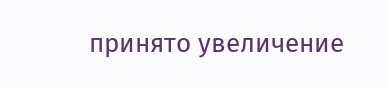принято увеличение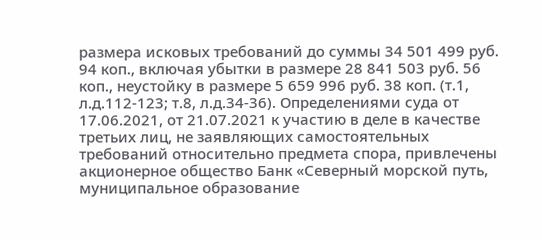размера исковых требований до суммы 34 501 499 руб. 94 коп., включая убытки в размере 28 841 503 руб. 56 коп., неустойку в размере 5 659 996 руб. 38 коп. (т.1, л.д.112-123; т.8, л.д.34-36). Определениями суда от 17.06.2021, от 21.07.2021 к участию в деле в качестве третьих лиц, не заявляющих самостоятельных требований относительно предмета спора, привлечены акционерное общество Банк «Северный морской путь, муниципальное образование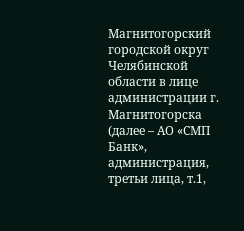Магнитогорский городской округ Челябинской области в лице администрации г. Магнитогорска (далее – АО «СМП Банк», администрация, третьи лица, т.1,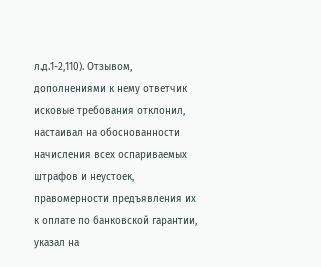л.д.1-2,110). Отзывом, дополнениями к нему ответчик исковые требования отклонил, настаивал на обоснованности начисления всех оспариваемых штрафов и неустоек, правомерности предъявления их к оплате по банковской гарантии, указал на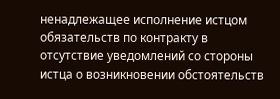ненадлежащее исполнение истцом обязательств по контракту в отсутствие уведомлений со стороны истца о возникновении обстоятельств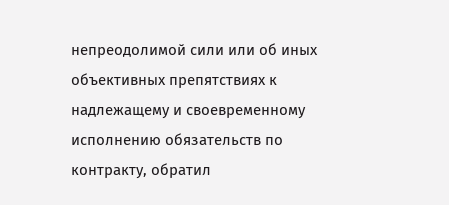непреодолимой сили или об иных объективных препятствиях к надлежащему и своевременному исполнению обязательств по контракту, обратил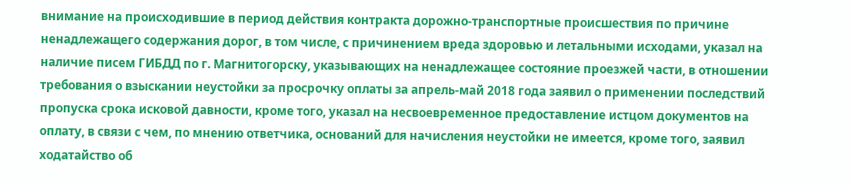внимание на происходившие в период действия контракта дорожно-транспортные происшествия по причине ненадлежащего содержания дорог, в том числе, с причинением вреда здоровью и летальными исходами, указал на наличие писем ГИБДД по г. Магнитогорску, указывающих на ненадлежащее состояние проезжей части, в отношении требования о взыскании неустойки за просрочку оплаты за апрель-май 2018 года заявил о применении последствий пропуска срока исковой давности, кроме того, указал на несвоевременное предоставление истцом документов на оплату, в связи с чем, по мнению ответчика, оснований для начисления неустойки не имеется, кроме того, заявил ходатайство об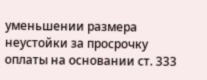уменьшении размера неустойки за просрочку оплаты на основании ст. 333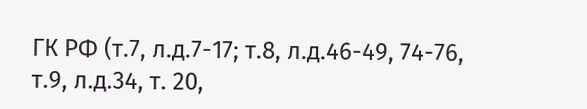ГК РФ (т.7, л.д.7-17; т.8, л.д.46-49, 74-76, т.9, л.д.34, т. 20,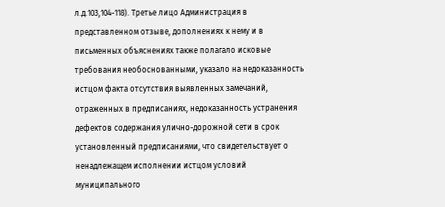л.д.103,104-118). Третье лицо Администрация в представленном отзыве, дополнениях к нему и в письменных объяснениях также полагало исковые требования необоснованными, указало на недоказанность истцом факта отсутствия выявленных замечаний, отраженных в предписаниях, недоказанность устранения дефектов содержания улично-дорожной сети в срок установленный предписаниями, что свидетельствует о ненадлежащем исполнении истцом условий муниципального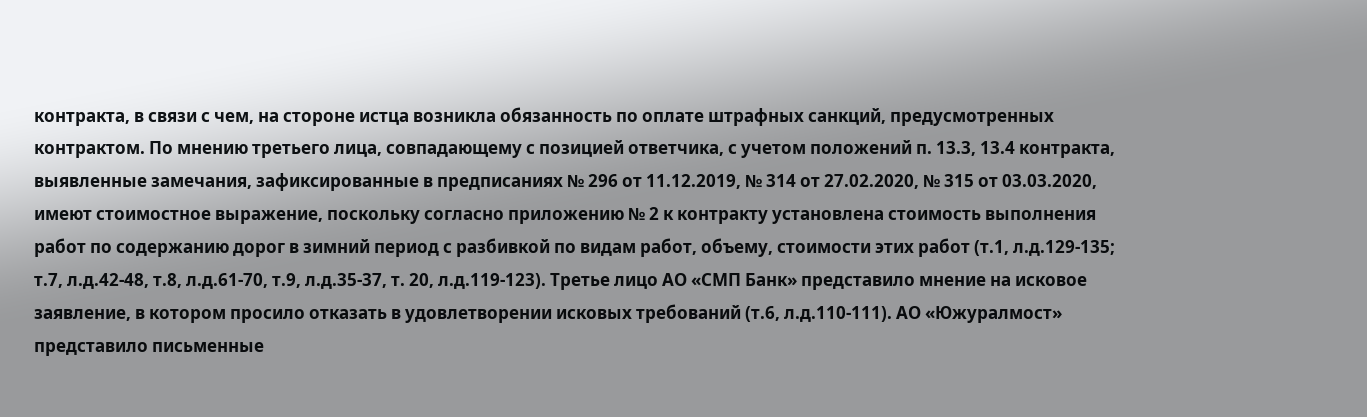контракта, в связи с чем, на стороне истца возникла обязанность по оплате штрафных санкций, предусмотренных контрактом. По мнению третьего лица, совпадающему с позицией ответчика, с учетом положений п. 13.3, 13.4 контракта, выявленные замечания, зафиксированные в предписаниях № 296 от 11.12.2019, № 314 от 27.02.2020, № 315 от 03.03.2020, имеют стоимостное выражение, поскольку согласно приложению № 2 к контракту установлена стоимость выполнения работ по содержанию дорог в зимний период с разбивкой по видам работ, объему, стоимости этих работ (т.1, л.д.129-135; т.7, л.д.42-48, т.8, л.д.61-70, т.9, л.д.35-37, т. 20, л.д.119-123). Третье лицо АО «СМП Банк» представило мнение на исковое заявление, в котором просило отказать в удовлетворении исковых требований (т.6, л.д.110-111). АО «Южуралмост» представило письменные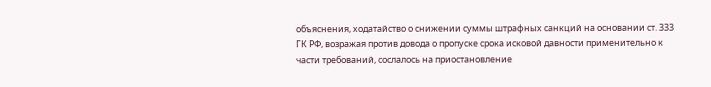объяснения, ходатайство о снижении суммы штрафных санкций на основании ст. 333 ГК РФ, возражая против довода о пропуске срока исковой давности применительно к части требований, сослалось на приостановление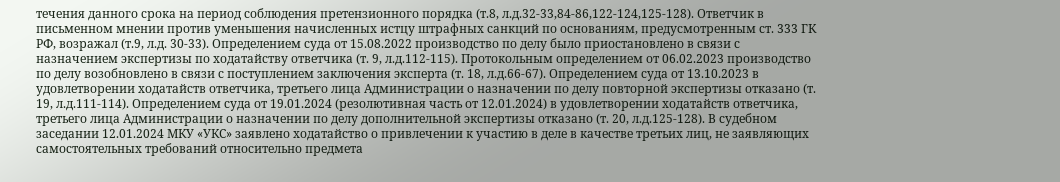течения данного срока на период соблюдения претензионного порядка (т.8, л.д.32-33,84-86,122-124,125-128). Ответчик в письменном мнении против уменьшения начисленных истцу штрафных санкций по основаниям, предусмотренным ст. 333 ГК РФ, возражал (т.9, л.д. 30-33). Определением суда от 15.08.2022 производство по делу было приостановлено в связи с назначением экспертизы по ходатайству ответчика (т. 9, л.д.112-115). Протокольным определением от 06.02.2023 производство по делу возобновлено в связи с поступлением заключения эксперта (т. 18, л.д.66-67). Определением суда от 13.10.2023 в удовлетворении ходатайств ответчика, третьего лица Администрации о назначении по делу повторной экспертизы отказано (т. 19, л.д.111-114). Определением суда от 19.01.2024 (резолютивная часть от 12.01.2024) в удовлетворении ходатайств ответчика, третьего лица Администрации о назначении по делу дополнительной экспертизы отказано (т. 20, л.д.125-128). В судебном заседании 12.01.2024 МКУ «УКС» заявлено ходатайство о привлечении к участию в деле в качестве третьих лиц, не заявляющих самостоятельных требований относительно предмета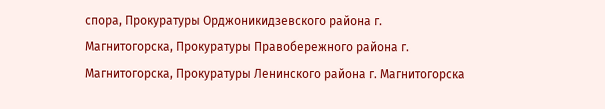спора, Прокуратуры Орджоникидзевского района г. Магнитогорска, Прокуратуры Правобережного района г. Магнитогорска, Прокуратуры Ленинского района г. Магнитогорска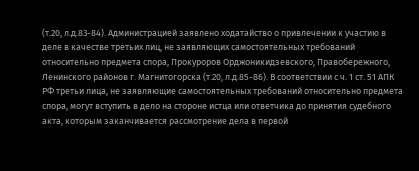(т.20, л.д.83-84). Администрацией заявлено ходатайство о привлечении к участию в деле в качестве третьих лиц, не заявляющих самостоятельных требований относительно предмета спора, Прокуроров Орджоникидзевского, Правобережного, Ленинского районов г. Магнитогорска (т.20, л.д.85-86). В соответствии с ч. 1 ст. 51 АПК РФ третьи лица, не заявляющие самостоятельных требований относительно предмета спора, могут вступить в дело на стороне истца или ответчика до принятия судебного акта, которым заканчивается рассмотрение дела в первой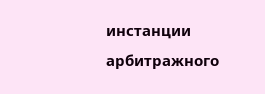инстанции арбитражного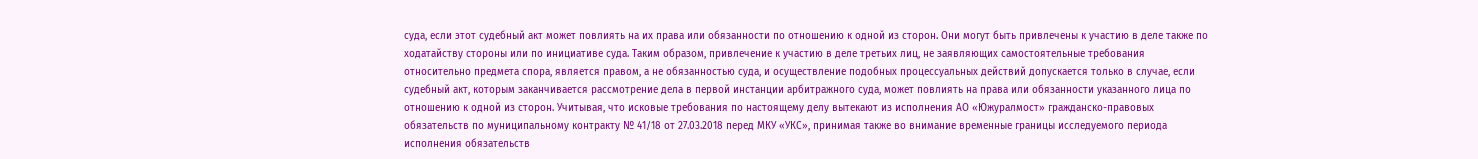суда, если этот судебный акт может повлиять на их права или обязанности по отношению к одной из сторон. Они могут быть привлечены к участию в деле также по ходатайству стороны или по инициативе суда. Таким образом, привлечение к участию в деле третьих лиц, не заявляющих самостоятельные требования относительно предмета спора, является правом, а не обязанностью суда, и осуществление подобных процессуальных действий допускается только в случае, если судебный акт, которым заканчивается рассмотрение дела в первой инстанции арбитражного суда, может повлиять на права или обязанности указанного лица по отношению к одной из сторон. Учитывая, что исковые требования по настоящему делу вытекают из исполнения АО «Южуралмост» гражданско-правовых обязательств по муниципальному контракту № 41/18 от 27.03.2018 перед МКУ «УКС», принимая также во внимание временные границы исследуемого периода исполнения обязательств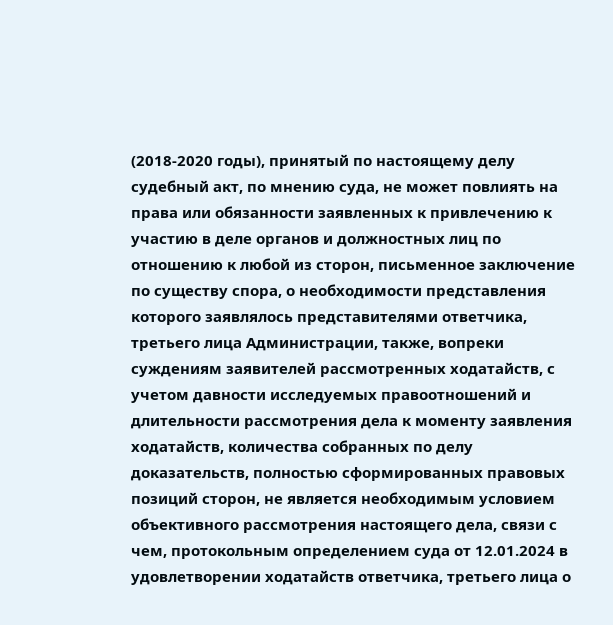(2018-2020 годы), принятый по настоящему делу судебный акт, по мнению суда, не может повлиять на права или обязанности заявленных к привлечению к участию в деле органов и должностных лиц по отношению к любой из сторон, письменное заключение по существу спора, о необходимости представления которого заявлялось представителями ответчика, третьего лица Администрации, также, вопреки суждениям заявителей рассмотренных ходатайств, с учетом давности исследуемых правоотношений и длительности рассмотрения дела к моменту заявления ходатайств, количества собранных по делу доказательств, полностью сформированных правовых позиций сторон, не является необходимым условием объективного рассмотрения настоящего дела, связи с чем, протокольным определением суда от 12.01.2024 в удовлетворении ходатайств ответчика, третьего лица о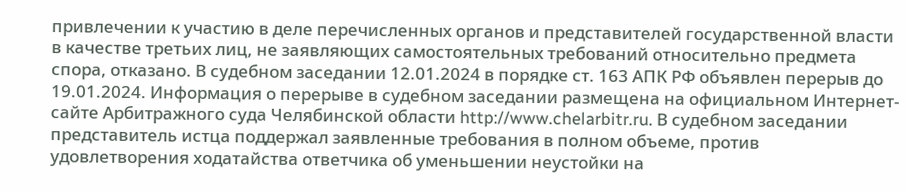привлечении к участию в деле перечисленных органов и представителей государственной власти в качестве третьих лиц, не заявляющих самостоятельных требований относительно предмета спора, отказано. В судебном заседании 12.01.2024 в порядке ст. 163 АПК РФ объявлен перерыв до 19.01.2024. Информация о перерыве в судебном заседании размещена на официальном Интернет-сайте Арбитражного суда Челябинской области http://www.chelarbitr.ru. В судебном заседании представитель истца поддержал заявленные требования в полном объеме, против удовлетворения ходатайства ответчика об уменьшении неустойки на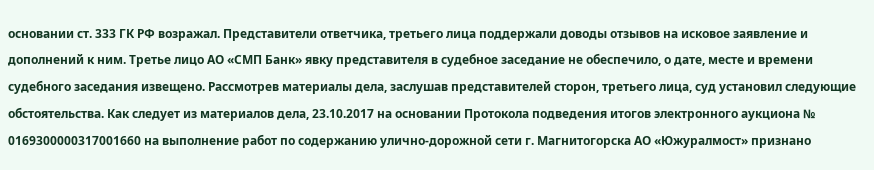основании ст. 333 ГК РФ возражал. Представители ответчика, третьего лица поддержали доводы отзывов на исковое заявление и дополнений к ним. Третье лицо АО «СМП Банк» явку представителя в судебное заседание не обеспечило, о дате, месте и времени судебного заседания извещено. Рассмотрев материалы дела, заслушав представителей сторон, третьего лица, суд установил следующие обстоятельства. Как следует из материалов дела, 23.10.2017 на основании Протокола подведения итогов электронного аукциона № 0169300000317001660 на выполнение работ по содержанию улично-дорожной сети г. Магнитогорска АО «Южуралмост» признано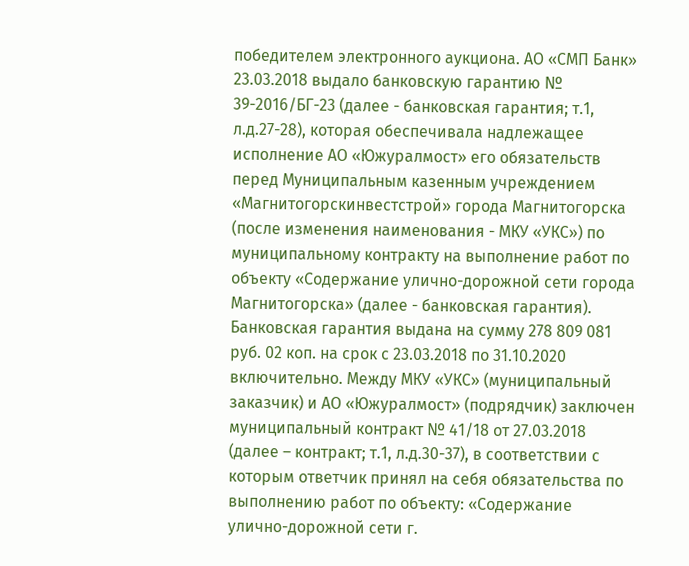победителем электронного аукциона. АО «СМП Банк» 23.03.2018 выдало банковскую гарантию № 39-2016/БГ-23 (далее - банковская гарантия; т.1, л.д.27-28), которая обеспечивала надлежащее исполнение АО «Южуралмост» его обязательств перед Муниципальным казенным учреждением «Магнитогорскинвестстрой» города Магнитогорска (после изменения наименования - МКУ «УКС») по муниципальному контракту на выполнение работ по объекту «Содержание улично-дорожной сети города Магнитогорска» (далее - банковская гарантия). Банковская гарантия выдана на сумму 278 809 081 руб. 02 коп. на срок с 23.03.2018 по 31.10.2020 включительно. Между МКУ «УКС» (муниципальный заказчик) и АО «Южуралмост» (подрядчик) заключен муниципальный контракт № 41/18 от 27.03.2018 (далее – контракт; т.1, л.д.30-37), в соответствии с которым ответчик принял на себя обязательства по выполнению работ по объекту: «Содержание улично-дорожной сети г.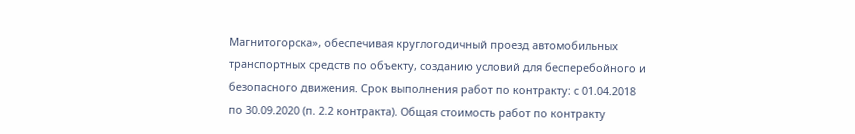Магнитогорска», обеспечивая круглогодичный проезд автомобильных транспортных средств по объекту, созданию условий для бесперебойного и безопасного движения. Срок выполнения работ по контракту: с 01.04.2018 по 30.09.2020 (п. 2.2 контракта). Общая стоимость работ по контракту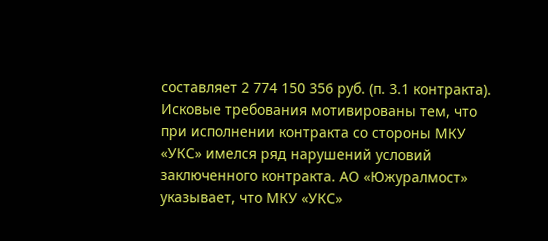составляет 2 774 150 356 руб. (п. 3.1 контракта). Исковые требования мотивированы тем, что при исполнении контракта со стороны МКУ «УКС» имелся ряд нарушений условий заключенного контракта. АО «Южуралмост» указывает, что МКУ «УКС»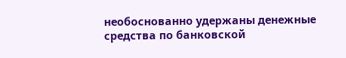необоснованно удержаны денежные средства по банковской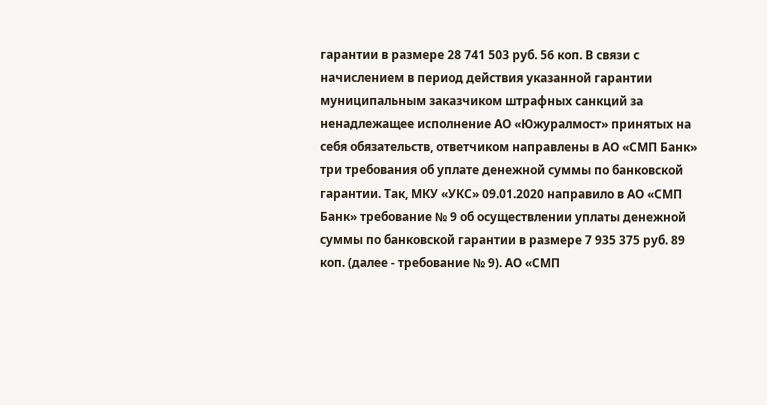гарантии в размере 28 741 503 руб. 56 коп. В связи с начислением в период действия указанной гарантии муниципальным заказчиком штрафных санкций за ненадлежащее исполнение АО «Южуралмост» принятых на себя обязательств, ответчиком направлены в АО «СМП Банк» три требования об уплате денежной суммы по банковской гарантии. Так, МКУ «УКС» 09.01.2020 направило в АО «СМП Банк» требование № 9 об осуществлении уплаты денежной суммы по банковской гарантии в размере 7 935 375 руб. 89 коп. (далее - требование № 9). АО «СМП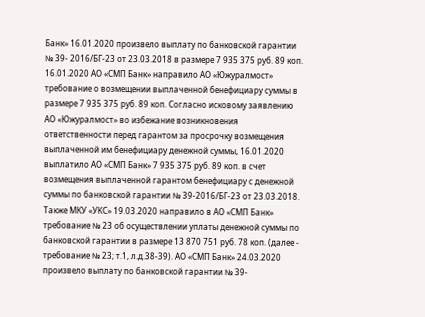Банк» 16.01.2020 произвело выплату по банковской гарантии № 39- 2016/БГ-23 от 23.03.2018 в размере 7 935 375 руб. 89 коп. 16.01.2020 АО «СМП Банк» направило АО «Южуралмост» требование о возмещении выплаченной бенефициару суммы в размере 7 935 375 руб. 89 коп. Согласно исковому заявлению АО «Южуралмост» во избежание возникновения ответственности перед гарантом за просрочку возмещения выплаченной им бенефициару денежной суммы, 16.01.2020 выплатило АО «СМП Банк» 7 935 375 руб. 89 коп. в счет возмещения выплаченной гарантом бенефициару с денежной суммы по банковской гарантии № 39-2016/БГ-23 от 23.03.2018. Также МКУ «УКС» 19.03.2020 направило в АО «СМП Банк» требование № 23 об осуществлении уплаты денежной суммы по банковской гарантии в размере 13 870 751 руб. 78 коп. (далее - требование № 23; т.1, л.д.38-39). АО «СМП Банк» 24.03.2020 произвело выплату по банковской гарантии № 39-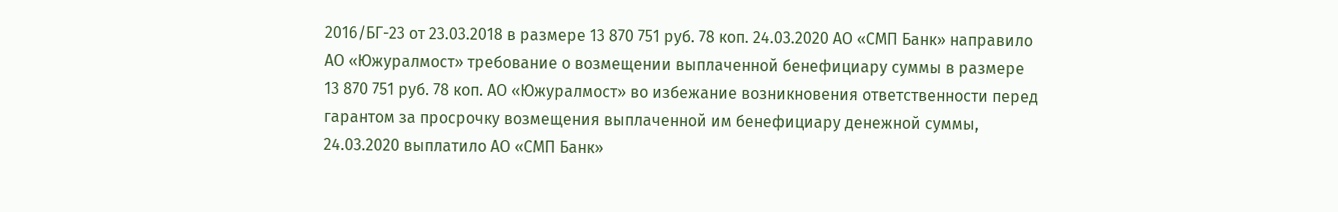2016/БГ-23 от 23.03.2018 в размере 13 870 751 руб. 78 коп. 24.03.2020 АО «СМП Банк» направило АО «Южуралмост» требование о возмещении выплаченной бенефициару суммы в размере 13 870 751 руб. 78 коп. АО «Южуралмост» во избежание возникновения ответственности перед гарантом за просрочку возмещения выплаченной им бенефициару денежной суммы, 24.03.2020 выплатило АО «СМП Банк»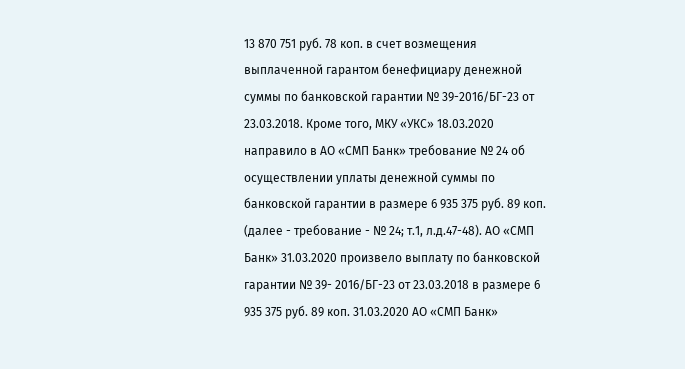13 870 751 руб. 78 коп. в счет возмещения выплаченной гарантом бенефициару денежной суммы по банковской гарантии № 39-2016/БГ-23 от 23.03.2018. Кроме того, МКУ «УКС» 18.03.2020 направило в АО «СМП Банк» требование № 24 об осуществлении уплаты денежной суммы по банковской гарантии в размере 6 935 375 руб. 89 коп. (далее - требование - № 24; т.1, л.д.47-48). АО «СМП Банк» 31.03.2020 произвело выплату по банковской гарантии № 39- 2016/БГ-23 от 23.03.2018 в размере 6 935 375 руб. 89 коп. 31.03.2020 АО «СМП Банк»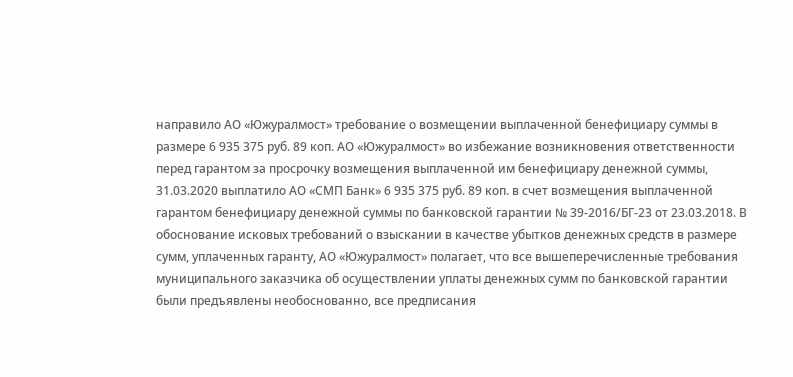направило АО «Южуралмост» требование о возмещении выплаченной бенефициару суммы в размере 6 935 375 руб. 89 коп. АО «Южуралмост» во избежание возникновения ответственности перед гарантом за просрочку возмещения выплаченной им бенефициару денежной суммы, 31.03.2020 выплатило АО «СМП Банк» 6 935 375 руб. 89 коп. в счет возмещения выплаченной гарантом бенефициару денежной суммы по банковской гарантии № 39-2016/БГ-23 от 23.03.2018. В обоснование исковых требований о взыскании в качестве убытков денежных средств в размере сумм, уплаченных гаранту, АО «Южуралмост» полагает, что все вышеперечисленные требования муниципального заказчика об осуществлении уплаты денежных сумм по банковской гарантии были предъявлены необоснованно, все предписания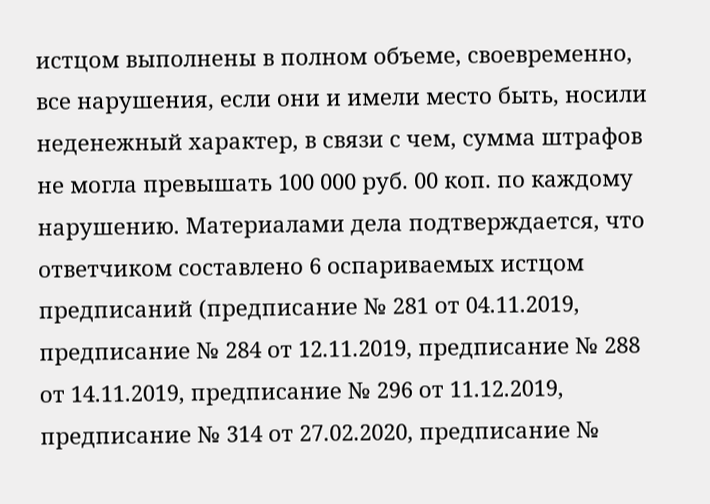истцом выполнены в полном объеме, своевременно, все нарушения, если они и имели место быть, носили неденежный характер, в связи с чем, сумма штрафов не могла превышать 100 000 руб. 00 коп. по каждому нарушению. Материалами дела подтверждается, что ответчиком составлено 6 оспариваемых истцом предписаний (предписание № 281 от 04.11.2019, предписание № 284 от 12.11.2019, предписание № 288 от 14.11.2019, предписание № 296 от 11.12.2019, предписание № 314 от 27.02.2020, предписание №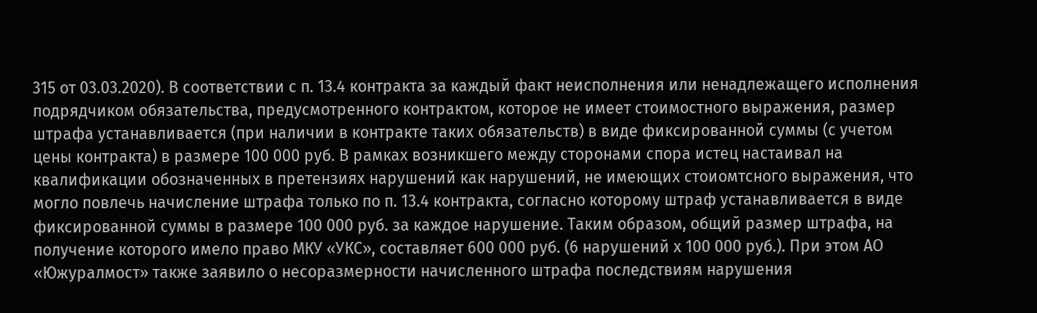315 от 03.03.2020). В соответствии с п. 13.4 контракта за каждый факт неисполнения или ненадлежащего исполнения подрядчиком обязательства, предусмотренного контрактом, которое не имеет стоимостного выражения, размер штрафа устанавливается (при наличии в контракте таких обязательств) в виде фиксированной суммы (с учетом цены контракта) в размере 100 000 руб. В рамках возникшего между сторонами спора истец настаивал на квалификации обозначенных в претензиях нарушений как нарушений, не имеющих стоиомтсного выражения, что могло повлечь начисление штрафа только по п. 13.4 контракта, согласно которому штраф устанавливается в виде фиксированной суммы в размере 100 000 руб. за каждое нарушение. Таким образом, общий размер штрафа, на получение которого имело право МКУ «УКС», составляет 600 000 руб. (6 нарушений х 100 000 руб.). При этом АО «Южуралмост» также заявило о несоразмерности начисленного штрафа последствиям нарушения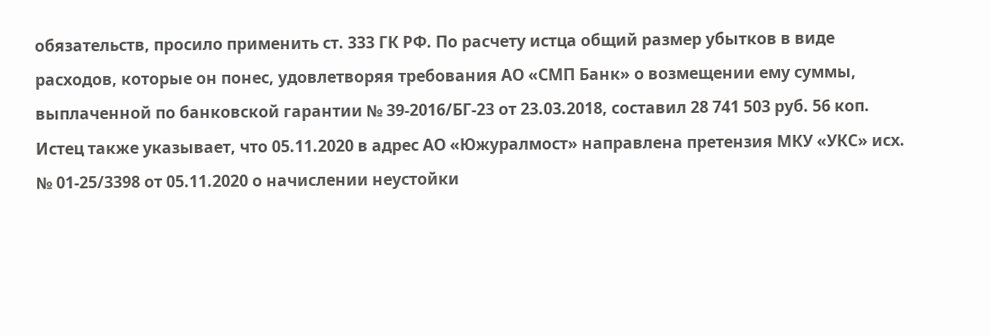обязательств, просило применить ст. 333 ГК РФ. По расчету истца общий размер убытков в виде расходов, которые он понес, удовлетворяя требования АО «СМП Банк» о возмещении ему суммы, выплаченной по банковской гарантии № 39-2016/БГ-23 от 23.03.2018, составил 28 741 503 руб. 56 коп. Истец также указывает, что 05.11.2020 в адрес АО «Южуралмост» направлена претензия МКУ «УКС» исх. № 01-25/3398 от 05.11.2020 о начислении неустойки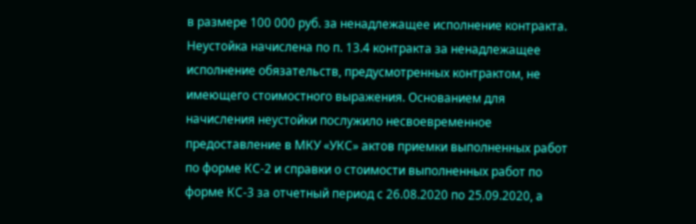в размере 100 000 руб. за ненадлежащее исполнение контракта. Неустойка начислена по п. 13.4 контракта за ненадлежащее исполнение обязательств, предусмотренных контрактом, не имеющего стоимостного выражения. Основанием для начисления неустойки послужило несвоевременное предоставление в МКУ «УКС» актов приемки выполненных работ по форме КС-2 и справки о стоимости выполненных работ по форме КС-3 за отчетный период с 26.08.2020 по 25.09.2020, а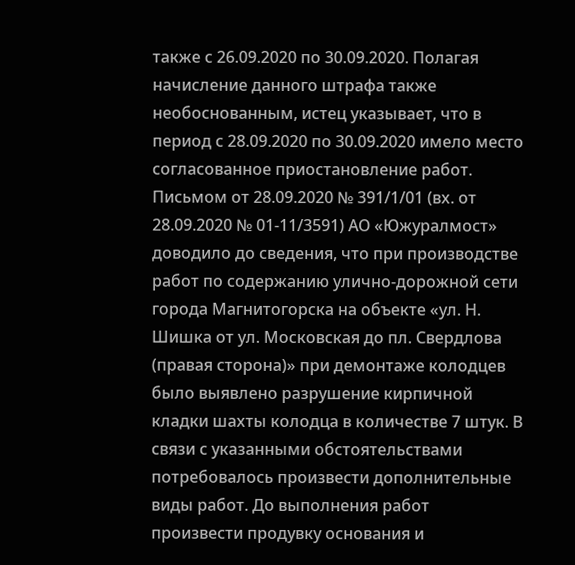также с 26.09.2020 по 30.09.2020. Полагая начисление данного штрафа также необоснованным, истец указывает, что в период с 28.09.2020 по 30.09.2020 имело место согласованное приостановление работ. Письмом от 28.09.2020 № 391/1/01 (вх. от 28.09.2020 № 01-11/3591) АО «Южуралмост» доводило до сведения, что при производстве работ по содержанию улично-дорожной сети города Магнитогорска на объекте «ул. Н. Шишка от ул. Московская до пл. Свердлова (правая сторона)» при демонтаже колодцев было выявлено разрушение кирпичной кладки шахты колодца в количестве 7 штук. В связи с указанными обстоятельствами потребовалось произвести дополнительные виды работ. До выполнения работ произвести продувку основания и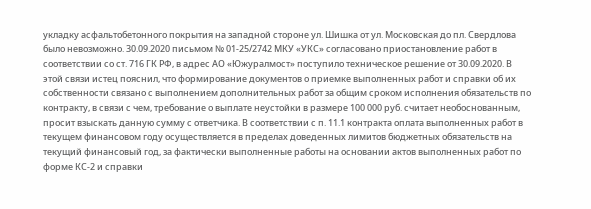укладку асфальтобетонного покрытия на западной стороне ул. Шишка от ул. Московская до пл. Свердлова было невозможно. 30.09.2020 письмом № 01-25/2742 МКУ «УКС» согласовано приостановление работ в соответствии со ст. 716 ГК РФ, в адрес АО «Южуралмост» поступило техническое решение от 30.09.2020. В этой связи истец пояснил, что формирование документов о приемке выполненных работ и справки об их собственности связано с выполнением дополнительных работ за общим сроком исполнения обязательств по контракту, в связи с чем, требование о выплате неустойки в размере 100 000 руб. считает необоснованным, просит взыскать данную сумму с ответчика. В соответствии с п. 11.1 контракта оплата выполненных работ в текущем финансовом году осуществляется в пределах доведенных лимитов бюджетных обязательств на текущий финансовый год, за фактически выполненные работы на основании актов выполненных работ по форме КС-2 и справки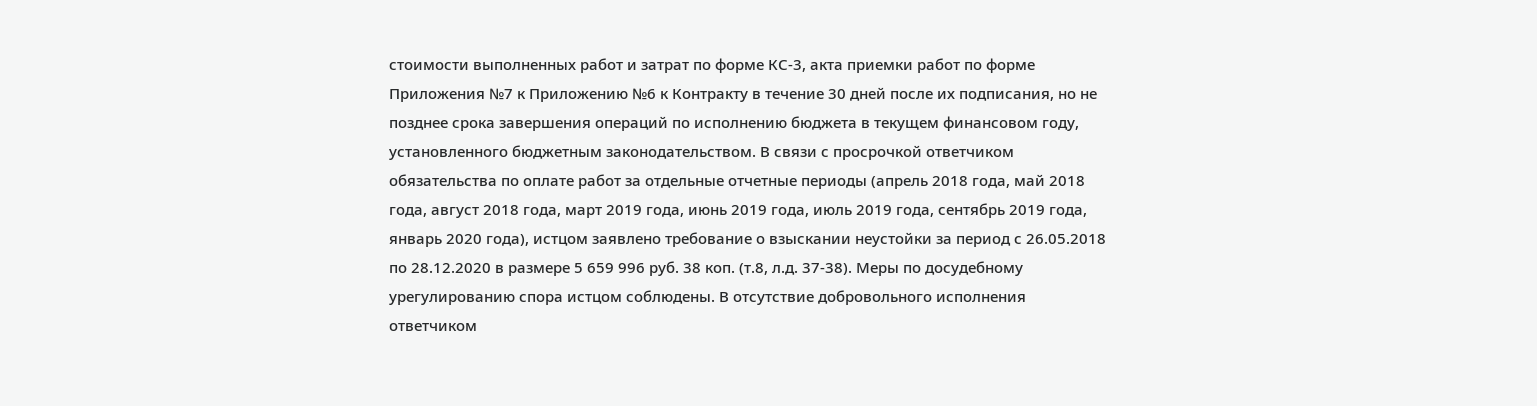стоимости выполненных работ и затрат по форме КС-3, акта приемки работ по форме Приложения №7 к Приложению №6 к Контракту в течение 30 дней после их подписания, но не позднее срока завершения операций по исполнению бюджета в текущем финансовом году, установленного бюджетным законодательством. В связи с просрочкой ответчиком обязательства по оплате работ за отдельные отчетные периоды (апрель 2018 года, май 2018 года, август 2018 года, март 2019 года, июнь 2019 года, июль 2019 года, сентябрь 2019 года, январь 2020 года), истцом заявлено требование о взыскании неустойки за период с 26.05.2018 по 28.12.2020 в размере 5 659 996 руб. 38 коп. (т.8, л.д. 37-38). Меры по досудебному урегулированию спора истцом соблюдены. В отсутствие добровольного исполнения ответчиком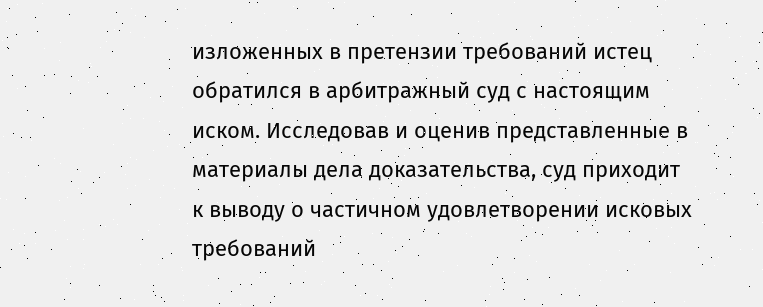изложенных в претензии требований истец обратился в арбитражный суд с настоящим иском. Исследовав и оценив представленные в материалы дела доказательства, суд приходит к выводу о частичном удовлетворении исковых требований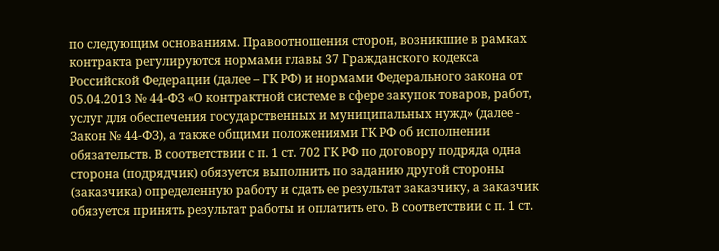по следующим основаниям. Правоотношения сторон, возникшие в рамках контракта регулируются нормами главы 37 Гражданского кодекса Российской Федерации (далее – ГК РФ) и нормами Федерального закона от 05.04.2013 № 44-ФЗ «О контрактной системе в сфере закупок товаров, работ, услуг для обеспечения государственных и муниципальных нужд» (далее - Закон № 44-ФЗ), а также общими положениями ГК РФ об исполнении обязательств. В соответствии с п. 1 ст. 702 ГК РФ по договору подряда одна сторона (подрядчик) обязуется выполнить по заданию другой стороны (заказчика) определенную работу и сдать ее результат заказчику, а заказчик обязуется принять результат работы и оплатить его. В соответствии с п. 1 ст.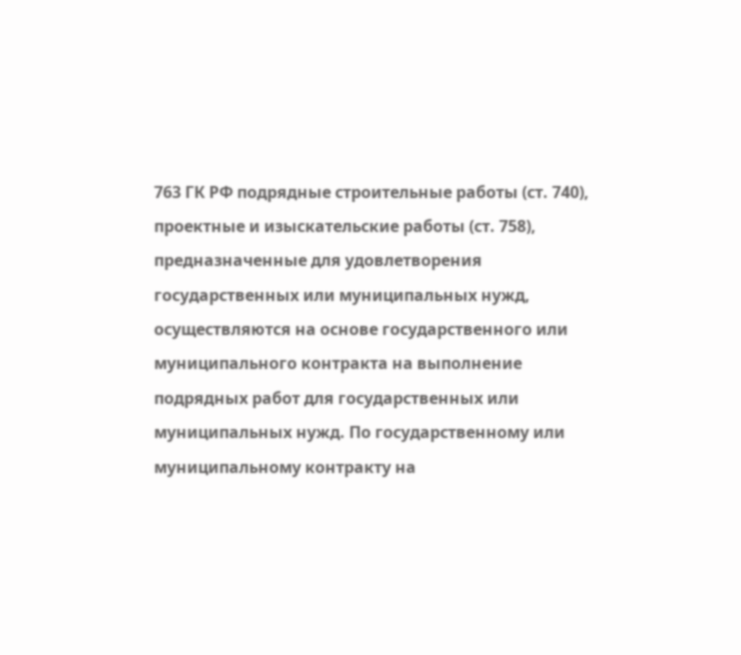763 ГК РФ подрядные строительные работы (ст. 740), проектные и изыскательские работы (ст. 758), предназначенные для удовлетворения государственных или муниципальных нужд, осуществляются на основе государственного или муниципального контракта на выполнение подрядных работ для государственных или муниципальных нужд. По государственному или муниципальному контракту на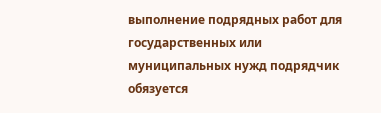выполнение подрядных работ для государственных или муниципальных нужд подрядчик обязуется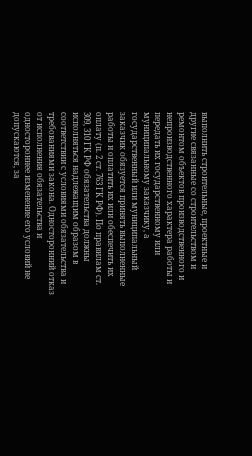выполнить строительные, проектные и другие связанные со строительством и ремонтом объектов производственного и непроизводственного характера работы и передать их государственному или муниципальному заказчику, а государственный или муниципальный заказчик обязуется принять выполненные работы и оплатить их или обеспечить их оплату (п. 2 ст. 763 ГК РФ). По правилам ст. 309, 310 ГК РФ обязательства должны исполняться надлежащим образом в соответствии с условиями обязательства и требованиями закона. Односторонний отказ от исполнения обязательства и одностороннее изменение его условий не допускаются, за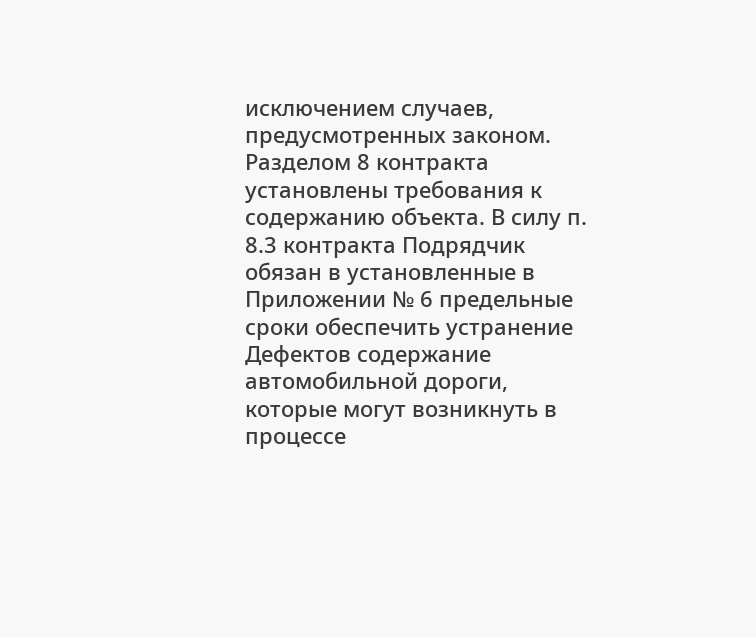исключением случаев, предусмотренных законом. Разделом 8 контракта установлены требования к содержанию объекта. В силу п. 8.3 контракта Подрядчик обязан в установленные в Приложении № 6 предельные сроки обеспечить устранение Дефектов содержание автомобильной дороги, которые могут возникнуть в процессе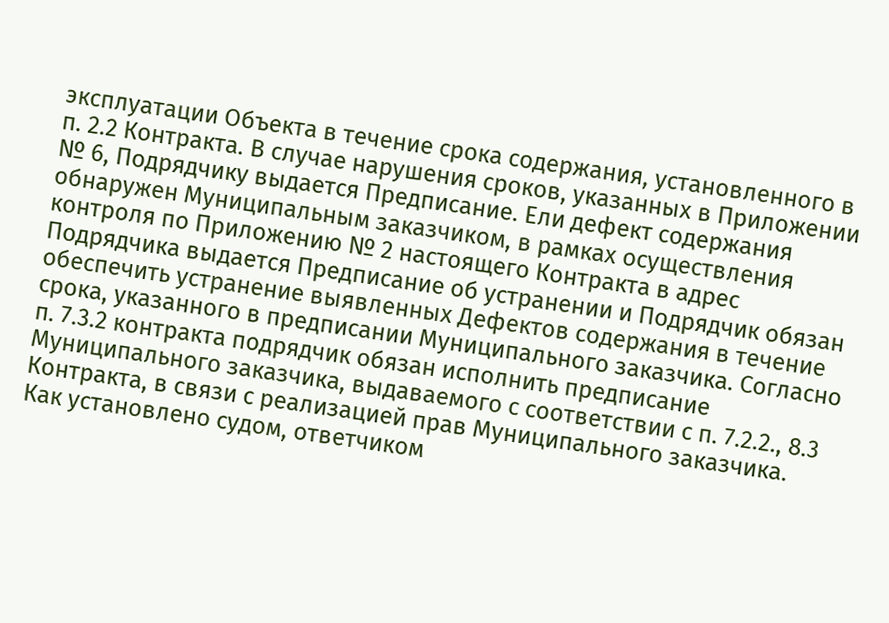эксплуатации Объекта в течение срока содержания, установленного в п. 2.2 Контракта. В случае нарушения сроков, указанных в Приложении № 6, Подрядчику выдается Предписание. Ели дефект содержания обнаружен Муниципальным заказчиком, в рамках осуществления контроля по Приложению № 2 настоящего Контракта в адрес Подрядчика выдается Предписание об устранении и Подрядчик обязан обеспечить устранение выявленных Дефектов содержания в течение срока, указанного в предписании Муниципального заказчика. Согласно п. 7.3.2 контракта подрядчик обязан исполнить предписание Муниципального заказчика, выдаваемого с соответствии с п. 7.2.2., 8.3 Контракта, в связи с реализацией прав Муниципального заказчика. Как установлено судом, ответчиком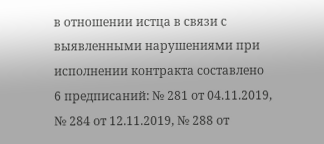в отношении истца в связи с выявленными нарушениями при исполнении контракта составлено 6 предписаний: № 281 от 04.11.2019, № 284 от 12.11.2019, № 288 от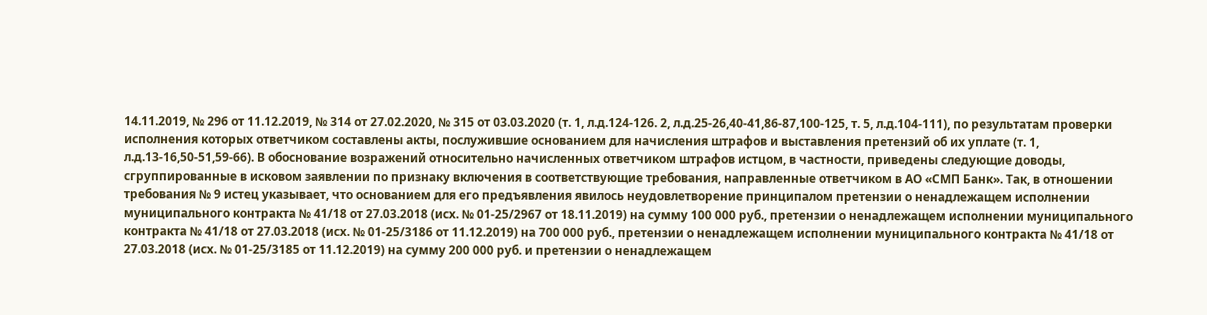14.11.2019, № 296 от 11.12.2019, № 314 от 27.02.2020, № 315 от 03.03.2020 (т. 1, л.д.124-126. 2, л.д.25-26,40-41,86-87,100-125, т. 5, л.д.104-111), по результатам проверки исполнения которых ответчиком составлены акты, послужившие основанием для начисления штрафов и выставления претензий об их уплате (т. 1, л.д.13-16,50-51,59-66). В обоснование возражений относительно начисленных ответчиком штрафов истцом, в частности, приведены следующие доводы, сгруппированные в исковом заявлении по признаку включения в соответствующие требования, направленные ответчиком в АО «СМП Банк». Так, в отношении требования № 9 истец указывает, что основанием для его предъявления явилось неудовлетворение принципалом претензии о ненадлежащем исполнении муниципального контракта № 41/18 от 27.03.2018 (исх. № 01-25/2967 от 18.11.2019) на сумму 100 000 руб., претензии о ненадлежащем исполнении муниципального контракта № 41/18 от 27.03.2018 (исх. № 01-25/3186 от 11.12.2019) на 700 000 руб., претензии о ненадлежащем исполнении муниципального контракта № 41/18 от 27.03.2018 (исх. № 01-25/3185 от 11.12.2019) на сумму 200 000 руб. и претензии о ненадлежащем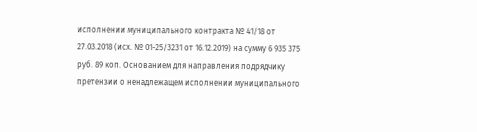исполнении муниципального контракта № 41/18 от 27.03.2018 (исх. № 01-25/3231 от 16.12.2019) на сумму 6 935 375 руб. 89 коп. Основанием для направления подрядчику претензии о ненадлежащем исполнении муниципального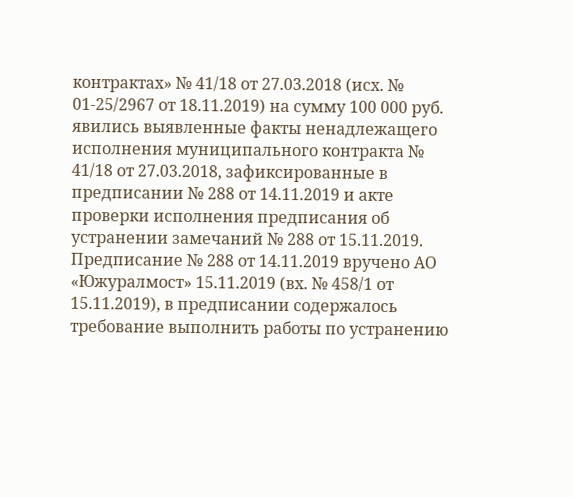контрактах» № 41/18 от 27.03.2018 (исх. № 01-25/2967 от 18.11.2019) на сумму 100 000 руб. явились выявленные факты ненадлежащего исполнения муниципального контракта № 41/18 от 27.03.2018, зафиксированные в предписании № 288 от 14.11.2019 и акте проверки исполнения предписания об устранении замечаний № 288 от 15.11.2019. Предписание № 288 от 14.11.2019 вручено АО «Южуралмост» 15.11.2019 (вх. № 458/1 от 15.11.2019), в предписании содержалось требование выполнить работы по устранению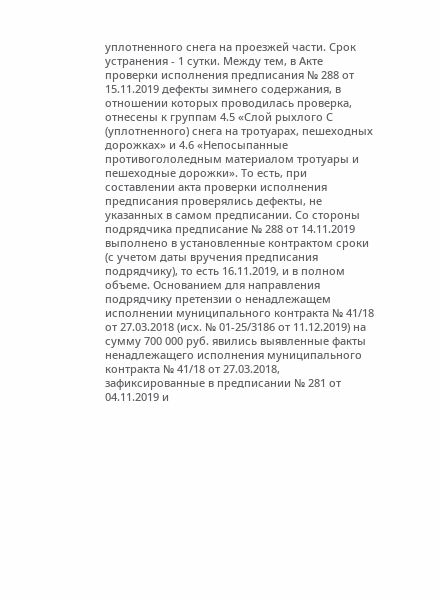уплотненного снега на проезжей части. Срок устранения - 1 сутки. Между тем, в Акте проверки исполнения предписания № 288 от 15.11.2019 дефекты зимнего содержания, в отношении которых проводилась проверка, отнесены к группам 4.5 «Слой рыхлого С (уплотненного) снега на тротуарах, пешеходных дорожках» и 4.6 «Непосыпанные противогололедным материалом тротуары и пешеходные дорожки». То есть, при составлении акта проверки исполнения предписания проверялись дефекты, не указанных в самом предписании. Со стороны подрядчика предписание № 288 от 14.11.2019 выполнено в установленные контрактом сроки (с учетом даты вручения предписания подрядчику), то есть 16.11.2019, и в полном объеме. Основанием для направления подрядчику претензии о ненадлежащем исполнении муниципального контракта № 41/18 от 27.03.2018 (исх. № 01-25/3186 от 11.12.2019) на сумму 700 000 руб. явились выявленные факты ненадлежащего исполнения муниципального контракта № 41/18 от 27.03.2018, зафиксированные в предписании № 281 от 04.11.2019 и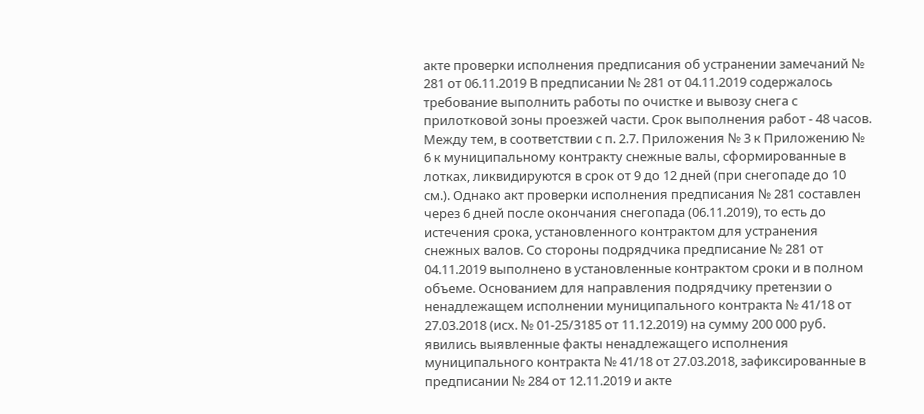акте проверки исполнения предписания об устранении замечаний № 281 от 06.11.2019 В предписании № 281 от 04.11.2019 содержалось требование выполнить работы по очистке и вывозу снега с прилотковой зоны проезжей части. Срок выполнения работ - 48 часов. Между тем, в соответствии с п. 2.7. Приложения № 3 к Приложению № 6 к муниципальному контракту снежные валы, сформированные в лотках, ликвидируются в срок от 9 до 12 дней (при снегопаде до 10 см.). Однако акт проверки исполнения предписания № 281 составлен через 6 дней после окончания снегопада (06.11.2019), то есть до истечения срока, установленного контрактом для устранения снежных валов. Со стороны подрядчика предписание № 281 от 04.11.2019 выполнено в установленные контрактом сроки и в полном объеме. Основанием для направления подрядчику претензии о ненадлежащем исполнении муниципального контракта № 41/18 от 27.03.2018 (исх. № 01-25/3185 от 11.12.2019) на сумму 200 000 руб. явились выявленные факты ненадлежащего исполнения муниципального контракта № 41/18 от 27.03.2018, зафиксированные в предписании № 284 от 12.11.2019 и акте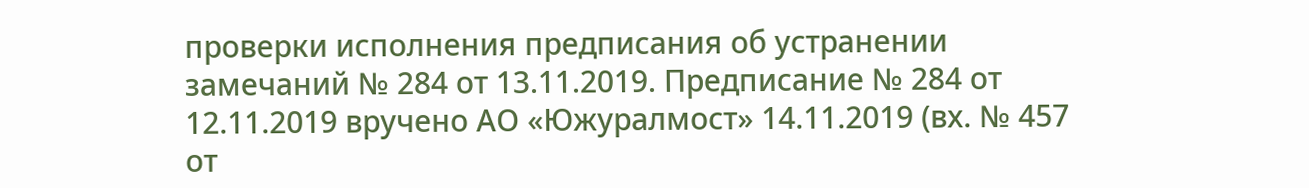проверки исполнения предписания об устранении замечаний № 284 от 13.11.2019. Предписание № 284 от 12.11.2019 вручено АО «Южуралмост» 14.11.2019 (вх. № 457 от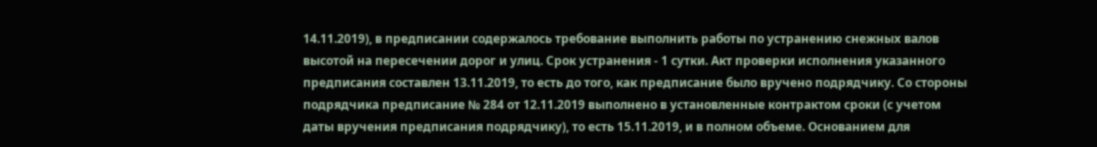14.11.2019), в предписании содержалось требование выполнить работы по устранению снежных валов высотой на пересечении дорог и улиц. Срок устранения - 1 сутки. Акт проверки исполнения указанного предписания составлен 13.11.2019, то есть до того, как предписание было вручено подрядчику. Со стороны подрядчика предписание № 284 от 12.11.2019 выполнено в установленные контрактом сроки (с учетом даты вручения предписания подрядчику), то есть 15.11.2019, и в полном объеме. Основанием для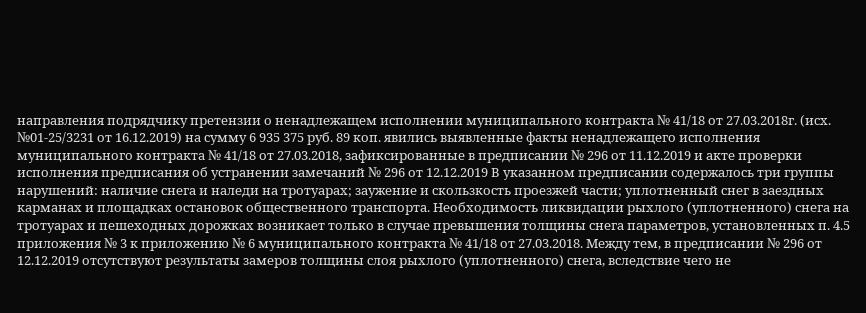направления подрядчику претензии о ненадлежащем исполнении муниципального контракта № 41/18 от 27.03.2018г. (исх. №01-25/3231 от 16.12.2019) на сумму 6 935 375 руб. 89 коп. явились выявленные факты ненадлежащего исполнения муниципального контракта № 41/18 от 27.03.2018, зафиксированные в предписании № 296 от 11.12.2019 и акте проверки исполнения предписания об устранении замечаний № 296 от 12.12.2019 В указанном предписании содержалось три группы нарушений: наличие снега и наледи на тротуарах; заужение и скользкость проезжей части; уплотненный снег в заездных карманах и площадках остановок общественного транспорта. Необходимость ликвидации рыхлого (уплотненного) снега на тротуарах и пешеходных дорожках возникает только в случае превышения толщины снега параметров, установленных п. 4.5 приложения № 3 к приложению № 6 муниципального контракта № 41/18 от 27.03.2018. Между тем, в предписании № 296 от 12.12.2019 отсутствуют результаты замеров толщины слоя рыхлого (уплотненного) снега, вследствие чего не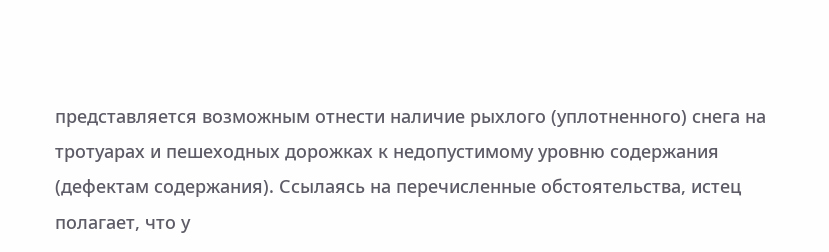представляется возможным отнести наличие рыхлого (уплотненного) снега на тротуарах и пешеходных дорожках к недопустимому уровню содержания (дефектам содержания). Ссылаясь на перечисленные обстоятельства, истец полагает, что у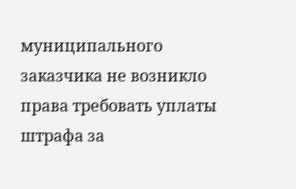муниципального заказчика не возникло права требовать уплаты штрафа за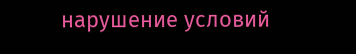нарушение условий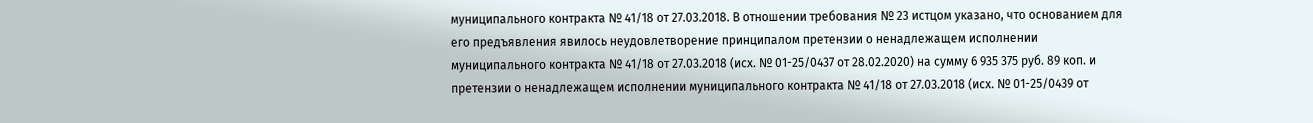муниципального контракта № 41/18 от 27.03.2018. В отношении требования № 23 истцом указано, что основанием для его предъявления явилось неудовлетворение принципалом претензии о ненадлежащем исполнении муниципального контракта № 41/18 от 27.03.2018 (исх. № 01-25/0437 от 28.02.2020) на сумму 6 935 375 руб. 89 коп. и претензии о ненадлежащем исполнении муниципального контракта № 41/18 от 27.03.2018 (исх. № 01-25/0439 от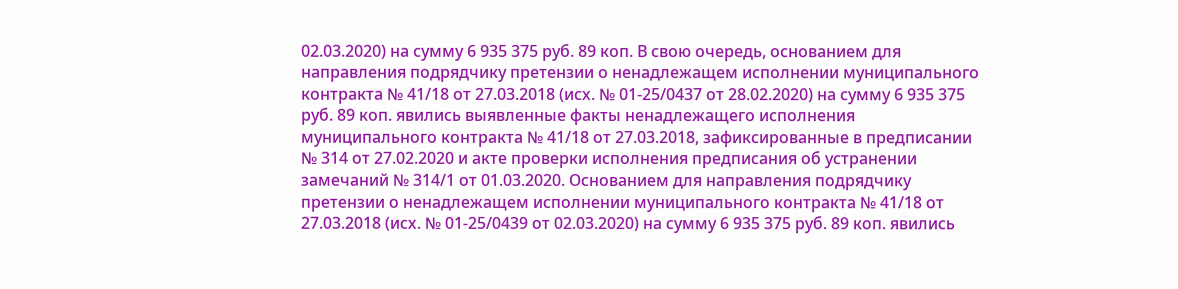02.03.2020) на сумму 6 935 375 руб. 89 коп. В свою очередь, основанием для направления подрядчику претензии о ненадлежащем исполнении муниципального контракта № 41/18 от 27.03.2018 (исх. № 01-25/0437 от 28.02.2020) на сумму 6 935 375 руб. 89 коп. явились выявленные факты ненадлежащего исполнения муниципального контракта № 41/18 от 27.03.2018, зафиксированные в предписании № 314 от 27.02.2020 и акте проверки исполнения предписания об устранении замечаний № 314/1 от 01.03.2020. Основанием для направления подрядчику претензии о ненадлежащем исполнении муниципального контракта № 41/18 от 27.03.2018 (исх. № 01-25/0439 от 02.03.2020) на сумму 6 935 375 руб. 89 коп. явились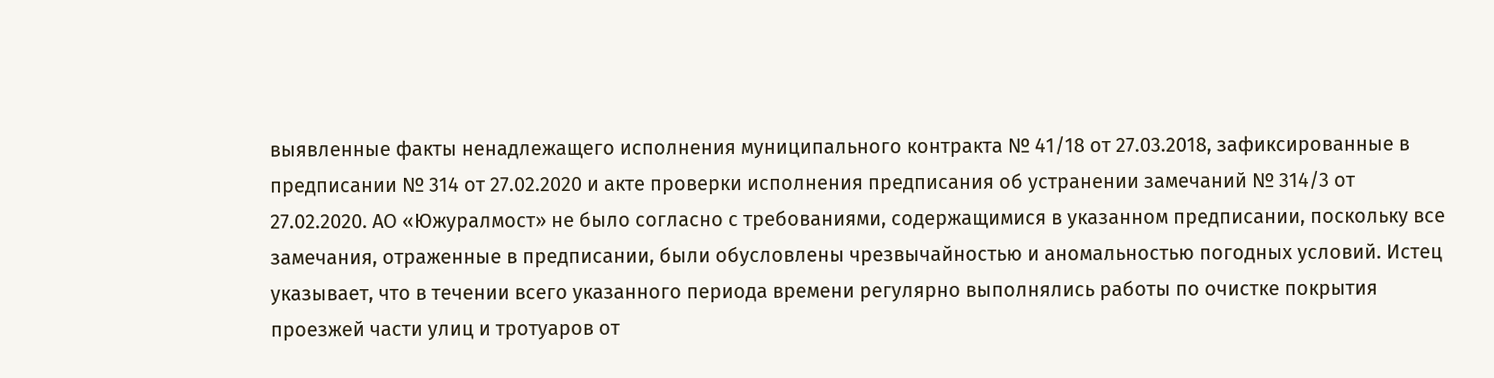выявленные факты ненадлежащего исполнения муниципального контракта № 41/18 от 27.03.2018, зафиксированные в предписании № 314 от 27.02.2020 и акте проверки исполнения предписания об устранении замечаний № 314/3 от 27.02.2020. АО «Южуралмост» не было согласно с требованиями, содержащимися в указанном предписании, поскольку все замечания, отраженные в предписании, были обусловлены чрезвычайностью и аномальностью погодных условий. Истец указывает, что в течении всего указанного периода времени регулярно выполнялись работы по очистке покрытия проезжей части улиц и тротуаров от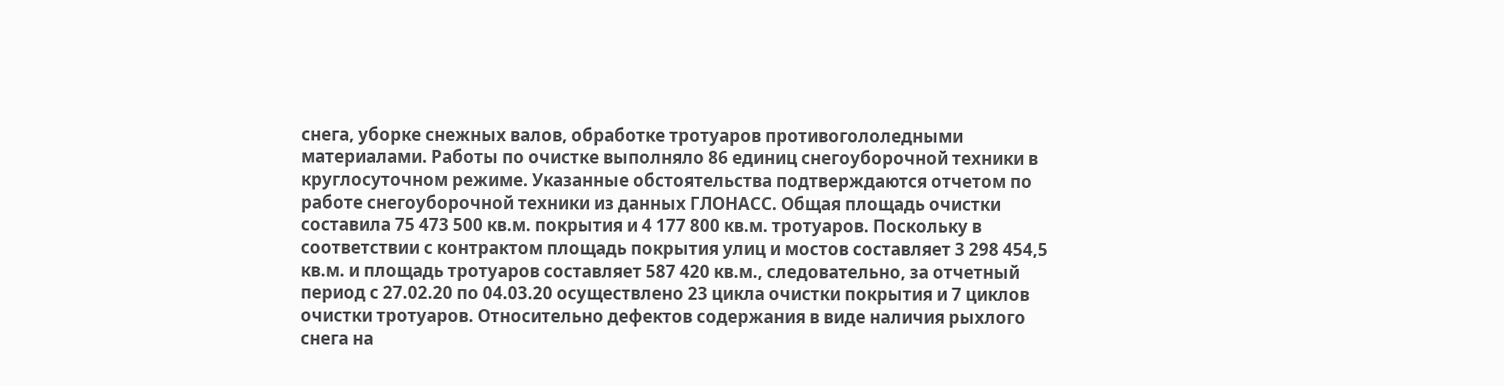снега, уборке снежных валов, обработке тротуаров противогололедными материалами. Работы по очистке выполняло 86 единиц снегоуборочной техники в круглосуточном режиме. Указанные обстоятельства подтверждаются отчетом по работе снегоуборочной техники из данных ГЛОНАСС. Общая площадь очистки составила 75 473 500 кв.м. покрытия и 4 177 800 кв.м. тротуаров. Поскольку в соответствии с контрактом площадь покрытия улиц и мостов составляет 3 298 454,5 кв.м. и площадь тротуаров составляет 587 420 кв.м., следовательно, за отчетный период с 27.02.20 по 04.03.20 осуществлено 23 цикла очистки покрытия и 7 циклов очистки тротуаров. Относительно дефектов содержания в виде наличия рыхлого снега на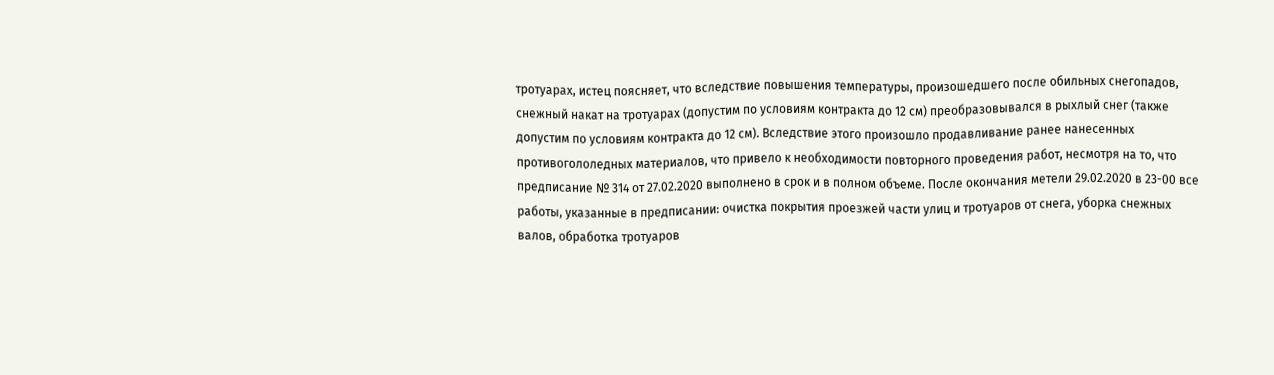тротуарах, истец поясняет, что вследствие повышения температуры, произошедшего после обильных снегопадов, снежный накат на тротуарах (допустим по условиям контракта до 12 см) преобразовывался в рыхлый снег (также допустим по условиям контракта до 12 см). Вследствие этого произошло продавливание ранее нанесенных противогололедных материалов, что привело к необходимости повторного проведения работ, несмотря на то, что предписание № 314 от 27.02.2020 выполнено в срок и в полном объеме. После окончания метели 29.02.2020 в 23-00 все работы, указанные в предписании: очистка покрытия проезжей части улиц и тротуаров от снега, уборка снежных валов, обработка тротуаров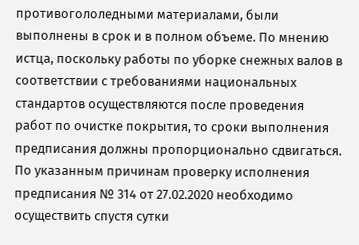противогололедными материалами, были выполнены в срок и в полном объеме. По мнению истца, поскольку работы по уборке снежных валов в соответствии с требованиями национальных стандартов осуществляются после проведения работ по очистке покрытия, то сроки выполнения предписания должны пропорционально сдвигаться. По указанным причинам проверку исполнения предписания № 314 от 27.02.2020 необходимо осуществить спустя сутки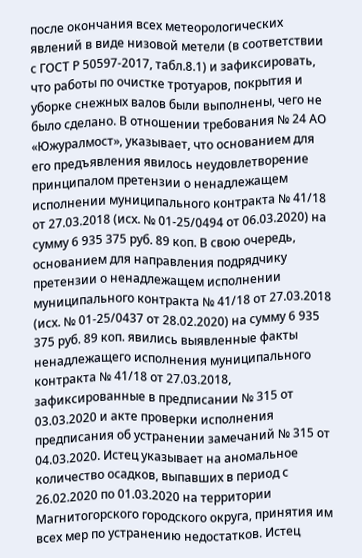после окончания всех метеорологических явлений в виде низовой метели (в соответствии с ГОСТ Р 50597-2017, табл.8.1) и зафиксировать, что работы по очистке тротуаров, покрытия и уборке снежных валов были выполнены, чего не было сделано. В отношении требования № 24 АО «Южуралмост», указывает, что основанием для его предъявления явилось неудовлетворение принципалом претензии о ненадлежащем исполнении муниципального контракта № 41/18 от 27.03.2018 (исх. № 01-25/0494 от 06.03.2020) на сумму 6 935 375 руб. 89 коп. В свою очередь, основанием для направления подрядчику претензии о ненадлежащем исполнении муниципального контракта № 41/18 от 27.03.2018 (исх. № 01-25/0437 от 28.02.2020) на сумму 6 935 375 руб. 89 коп. явились выявленные факты ненадлежащего исполнения муниципального контракта № 41/18 от 27.03.2018, зафиксированные в предписании № 315 от 03.03.2020 и акте проверки исполнения предписания об устранении замечаний № 315 от 04.03.2020. Истец указывает на аномальное количество осадков, выпавших в период с 26.02.2020 по 01.03.2020 на территории Магнитогорского городского округа, принятия им всех мер по устранению недостатков. Истец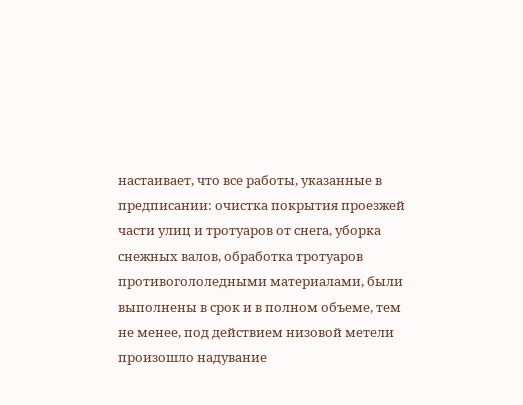настаивает, что все работы, указанные в предписании: очистка покрытия проезжей части улиц и тротуаров от снега, уборка снежных валов, обработка тротуаров противогололедными материалами, были выполнены в срок и в полном объеме, тем не менее, под действием низовой метели произошло надувание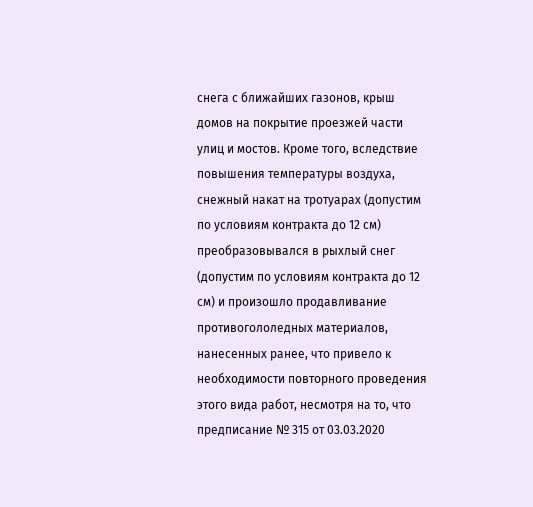снега с ближайших газонов, крыш домов на покрытие проезжей части улиц и мостов. Кроме того, вследствие повышения температуры воздуха, снежный накат на тротуарах (допустим по условиям контракта до 12 см) преобразовывался в рыхлый снег (допустим по условиям контракта до 12 см) и произошло продавливание противогололедных материалов, нанесенных ранее, что привело к необходимости повторного проведения этого вида работ, несмотря на то, что предписание № 315 от 03.03.2020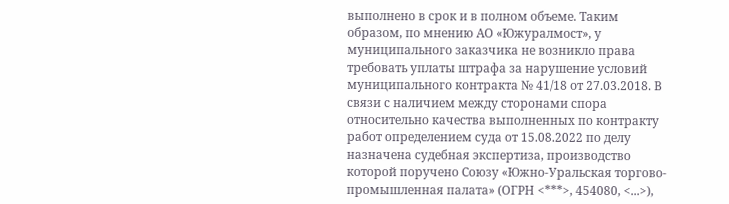выполнено в срок и в полном объеме. Таким образом, по мнению АО «Южуралмост», у муниципального заказчика не возникло права требовать уплаты штрафа за нарушение условий муниципального контракта № 41/18 от 27.03.2018. В связи с наличием между сторонами спора относительно качества выполненных по контракту работ определением суда от 15.08.2022 по делу назначена судебная экспертиза, производство которой поручено Союзу «Южно-Уральская торгово-промышленная палата» (ОГРН <***>, 454080, <...>),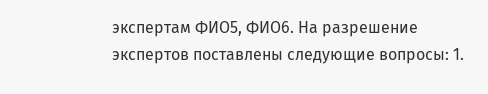экспертам ФИО5, ФИО6. На разрешение экспертов поставлены следующие вопросы: 1.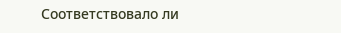Соответствовало ли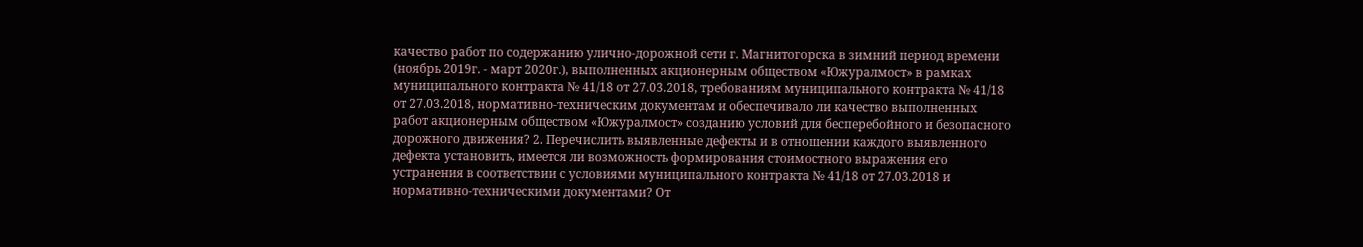качество работ по содержанию улично-дорожной сети г. Магнитогорска в зимний период времени (ноябрь 2019г. - март 2020г.), выполненных акционерным обществом «Южуралмост» в рамках муниципального контракта № 41/18 от 27.03.2018, требованиям муниципального контракта № 41/18 от 27.03.2018, нормативно-техническим документам и обеспечивало ли качество выполненных работ акционерным обществом «Южуралмост» созданию условий для бесперебойного и безопасного дорожного движения? 2. Перечислить выявленные дефекты и в отношении каждого выявленного дефекта установить, имеется ли возможность формирования стоимостного выражения его устранения в соответствии с условиями муниципального контракта № 41/18 от 27.03.2018 и нормативно-техническими документами? От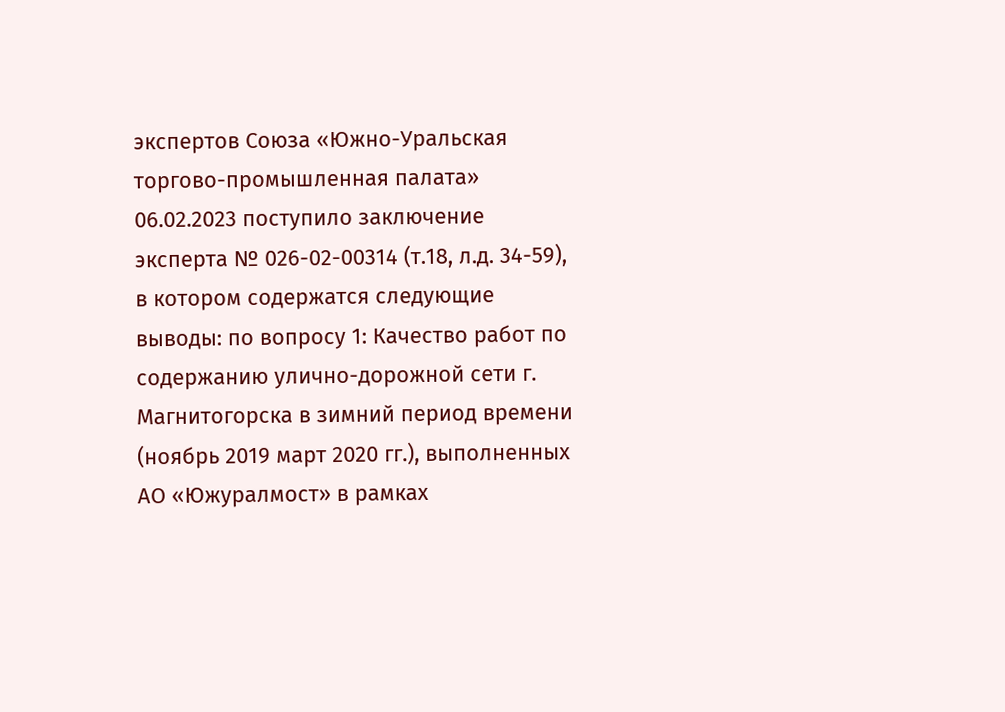экспертов Союза «Южно-Уральская торгово-промышленная палата» 06.02.2023 поступило заключение эксперта № 026-02-00314 (т.18, л.д. 34-59), в котором содержатся следующие выводы: по вопросу 1: Качество работ по содержанию улично-дорожной сети г. Магнитогорска в зимний период времени (ноябрь 2019 март 2020 гг.), выполненных АО «Южуралмост» в рамках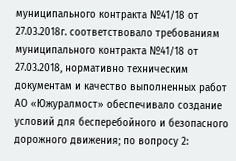муниципального контракта №41/18 от 27.03.2018г. соответствовало требованиям муниципального контракта №41/18 от 27.03.2018, нормативно техническим документам и качество выполненных работ АО «Южуралмост» обеспечивало создание условий для бесперебойного и безопасного дорожного движения; по вопросу 2: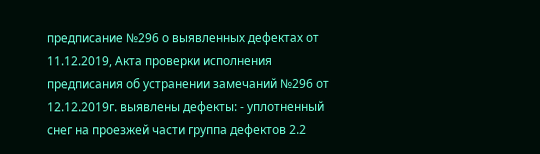предписание №296 о выявленных дефектах от 11.12.2019, Акта проверки исполнения предписания об устранении замечаний №296 от 12.12.2019г. выявлены дефекты: - уплотненный снег на проезжей части группа дефектов 2.2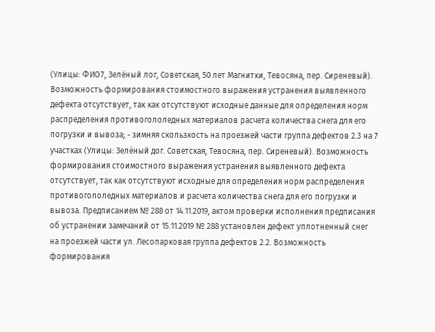(Улицы: ФИО7, Зелёный лог, Советская, 50 лет Магнитки, Тевосяна, пер. Сиреневый). Возможность формирования стоимостного выражения устранения выявленного дефекта отсутствует, так как отсутствуют исходные данные для определения норм распределения противогололедных материалов расчета количества снега для его погрузки и вывоза; - зимняя скользкость на проезжей части группа дефектов 2.3 на 7 участках (Улицы: Зелёный дог. Советская, Тевосяна, пер. Сиреневый). Возможность формирования стоимостного выражения устранения выявленного дефекта отсутствует, так как отсутствуют исходные для определения норм распределения противогололедных материалов и расчета количества снега для его погрузки и вывоза. Предписанием № 288 от 14.11.2019, актом проверки исполнения предписания об устранении замечаний от 15.11.2019 № 288 установлен дефект уплотненный снег на проезжей части ул. Лесопарковая группа дефектов 2.2. Возможность формирования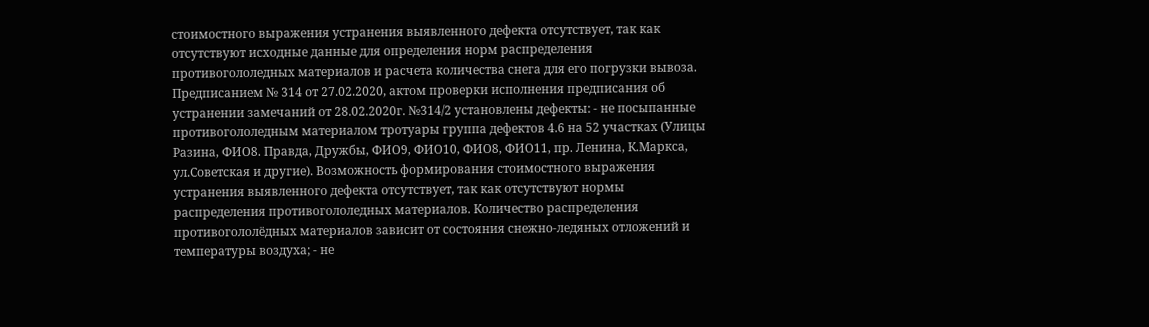стоимостного выражения устранения выявленного дефекта отсутствует, так как отсутствуют исходные данные для определения норм распределения противогололедных материалов и расчета количества снега для его погрузки вывоза. Предписанием № 314 от 27.02.2020, актом проверки исполнения предписания об устранении замечаний от 28.02.2020г. №314/2 установлены дефекты: - не посыпанные противогололедным материалом тротуары группа дефектов 4.6 на 52 участках (Улицы Разина, ФИО8. Правда, Дружбы, ФИО9, ФИО10, ФИО8, ФИО11, пр. Ленина, К.Маркса, ул.Советская и другие). Возможность формирования стоимостного выражения устранения выявленного дефекта отсутствует, так как отсутствуют нормы распределения противогололедных материалов. Количество распределения противогололёдных материалов зависит от состояния снежно-ледяных отложений и температуры воздуха; - не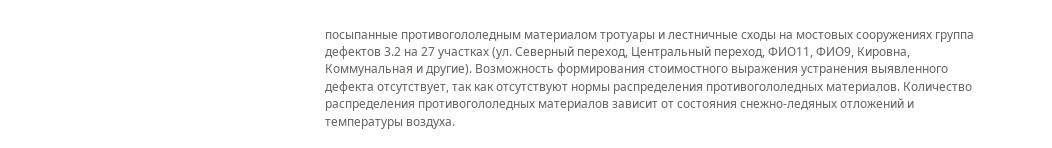посыпанные противогололедным материалом тротуары и лестничные сходы на мостовых сооружениях группа дефектов 3.2 на 27 участках (ул. Северный переход, Центральный переход, ФИО11, ФИО9, Кировна, Коммунальная и другие). Возможность формирования стоимостного выражения устранения выявленного дефекта отсутствует, так как отсутствуют нормы распределения противогололедных материалов. Количество распределения противогололедных материалов зависит от состояния снежно-ледяных отложений и температуры воздуха.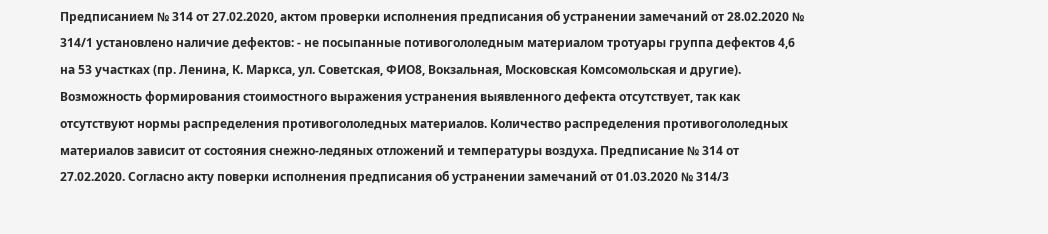Предписанием № 314 от 27.02.2020, актом проверки исполнения предписания об устранении замечаний от 28.02.2020 № 314/1 установлено наличие дефектов: - не посыпанные потивогололедным материалом тротуары группа дефектов 4,6 на 53 участках (пр. Ленина, К. Маркса, ул. Советская, ФИО8, Вокзальная, Московская Комсомольская и другие). Возможность формирования стоимостного выражения устранения выявленного дефекта отсутствует, так как отсутствуют нормы распределения противогололедных материалов. Количество распределения противогололедных материалов зависит от состояния снежно-ледяных отложений и температуры воздуха. Предписание № 314 от 27.02.2020. Согласно акту поверки исполнения предписания об устранении замечаний от 01.03.2020 № 314/3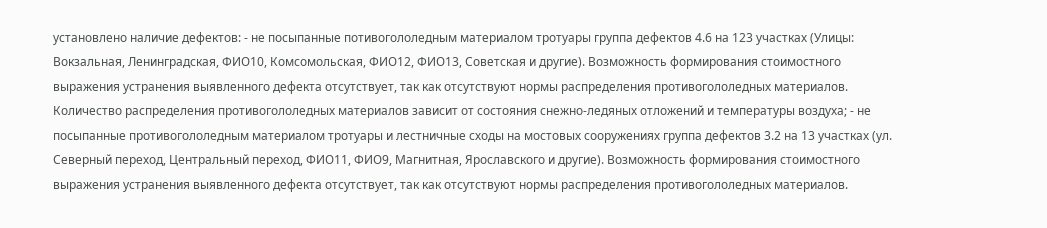установлено наличие дефектов: - не посыпанные потивогололедным материалом тротуары группа дефектов 4.6 на 123 участках (Улицы: Вокзальная, Ленинградская, ФИО10, Комсомольская, ФИО12, ФИО13, Советская и другие). Возможность формирования стоимостного выражения устранения выявленного дефекта отсутствует, так как отсутствуют нормы распределения противогололедных материалов. Количество распределения противогололедных материалов зависит от состояния снежно-ледяных отложений и температуры воздуха; - не посыпанные противогололедным материалом тротуары и лестничные сходы на мостовых сооружениях группа дефектов 3.2 на 13 участках (ул. Северный переход, Центральный переход, ФИО11, ФИО9, Магнитная, Ярославского и другие). Возможность формирования стоимостного выражения устранения выявленного дефекта отсутствует, так как отсутствуют нормы распределения противогололедных материалов.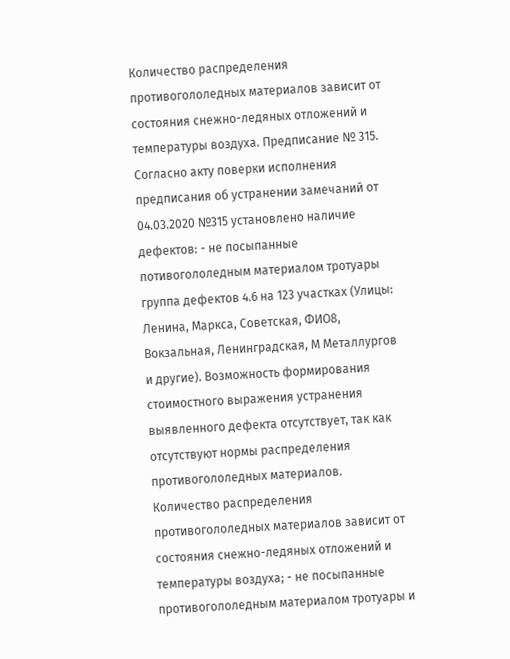Количество распределения противогололедных материалов зависит от состояния снежно-ледяных отложений и температуры воздуха. Предписание № 315. Согласно акту поверки исполнения предписания об устранении замечаний от 04.03.2020 №315 установлено наличие дефектов: - не посыпанные потивогололедным материалом тротуары группа дефектов 4.6 на 123 участках (Улицы: Ленина, Маркса, Советская, ФИО8, Вокзальная, Ленинградская, М Металлургов и другие). Возможность формирования стоимостного выражения устранения выявленного дефекта отсутствует, так как отсутствуют нормы распределения противогололедных материалов. Количество распределения противогололедных материалов зависит от состояния снежно-ледяных отложений и температуры воздуха; - не посыпанные противогололедным материалом тротуары и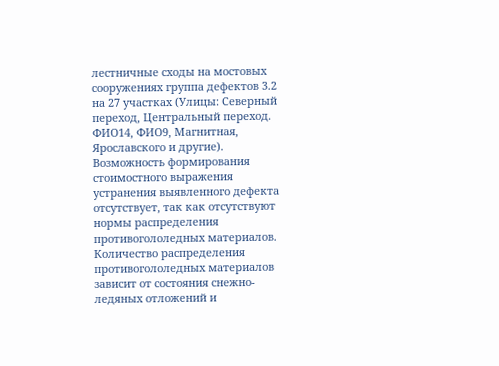лестничные сходы на мостовых сооружениях группа дефектов 3.2 на 27 участках (Улицы: Северный переход, Центральный переход. ФИО14, ФИО9, Магнитная, Ярославского и другие). Возможность формирования стоимостного выражения устранения выявленного дефекта отсутствует, так как отсутствуют нормы распределения противогололедных материалов. Количество распределения противогололедных материалов зависит от состояния снежно-ледяных отложений и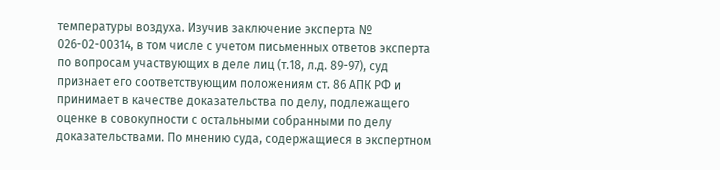температуры воздуха. Изучив заключение эксперта № 026-02-00314, в том числе с учетом письменных ответов эксперта по вопросам участвующих в деле лиц (т.18, л.д. 89-97), суд признает его соответствующим положениям ст. 86 АПК РФ и принимает в качестве доказательства по делу, подлежащего оценке в совокупности с остальными собранными по делу доказательствами. По мнению суда, содержащиеся в экспертном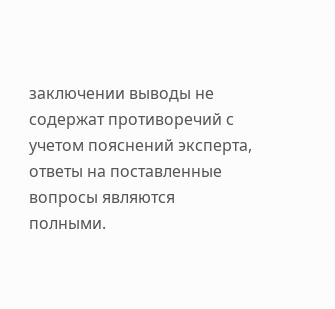заключении выводы не содержат противоречий с учетом пояснений эксперта, ответы на поставленные вопросы являются полными.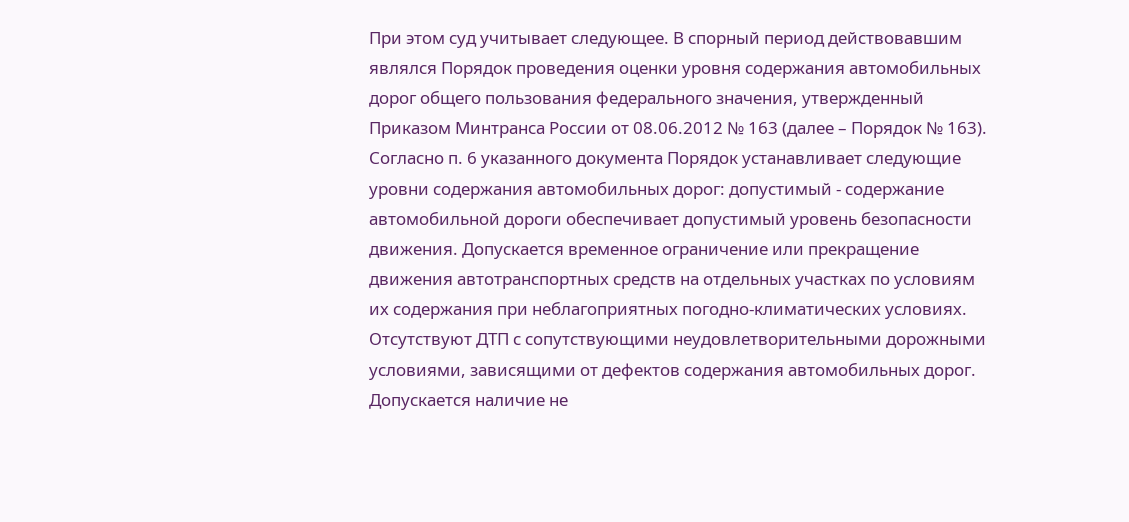При этом суд учитывает следующее. В спорный период действовавшим являлся Порядок проведения оценки уровня содержания автомобильных дорог общего пользования федерального значения, утвержденный Приказом Минтранса России от 08.06.2012 № 163 (далее – Порядок № 163). Согласно п. 6 указанного документа Порядок устанавливает следующие уровни содержания автомобильных дорог: допустимый - содержание автомобильной дороги обеспечивает допустимый уровень безопасности движения. Допускается временное ограничение или прекращение движения автотранспортных средств на отдельных участках по условиям их содержания при неблагоприятных погодно-климатических условиях. Отсутствуют ДТП с сопутствующими неудовлетворительными дорожными условиями, зависящими от дефектов содержания автомобильных дорог. Допускается наличие не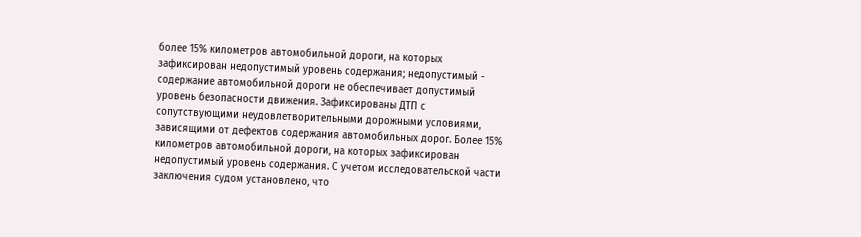более 15% километров автомобильной дороги, на которых зафиксирован недопустимый уровень содержания; недопустимый - содержание автомобильной дороги не обеспечивает допустимый уровень безопасности движения. Зафиксированы ДТП с сопутствующими неудовлетворительными дорожными условиями, зависящими от дефектов содержания автомобильных дорог. Более 15% километров автомобильной дороги, на которых зафиксирован недопустимый уровень содержания. С учетом исследовательской части заключения судом установлено, что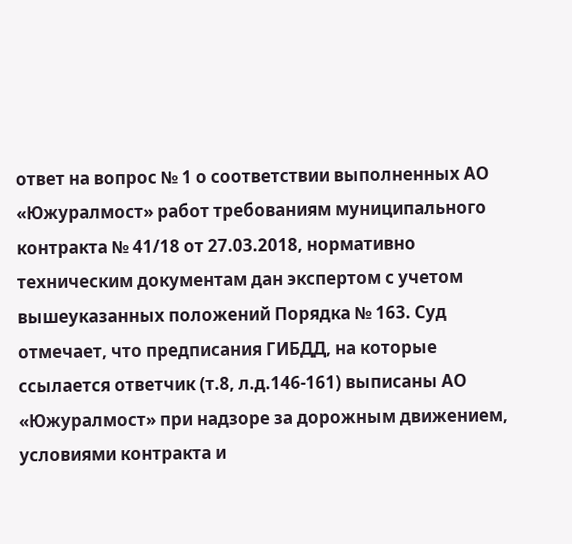ответ на вопрос № 1 о соответствии выполненных АО «Южуралмост» работ требованиям муниципального контракта № 41/18 от 27.03.2018, нормативно техническим документам дан экспертом с учетом вышеуказанных положений Порядка № 163. Суд отмечает, что предписания ГИБДД, на которые ссылается ответчик (т.8, л.д.146-161) выписаны АО «Южуралмост» при надзоре за дорожным движением, условиями контракта и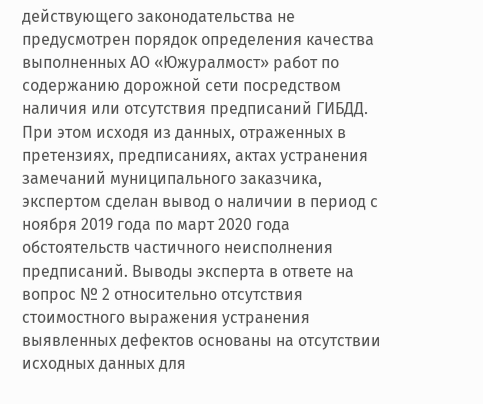действующего законодательства не предусмотрен порядок определения качества выполненных АО «Южуралмост» работ по содержанию дорожной сети посредством наличия или отсутствия предписаний ГИБДД. При этом исходя из данных, отраженных в претензиях, предписаниях, актах устранения замечаний муниципального заказчика, экспертом сделан вывод о наличии в период с ноября 2019 года по март 2020 года обстоятельств частичного неисполнения предписаний. Выводы эксперта в ответе на вопрос № 2 относительно отсутствия стоимостного выражения устранения выявленных дефектов основаны на отсутствии исходных данных для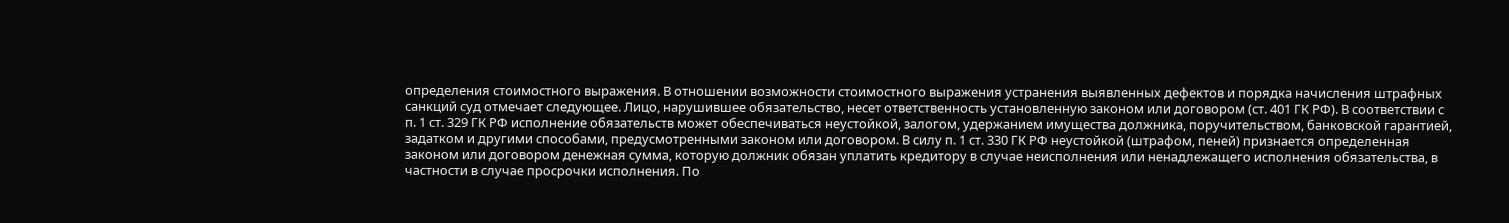определения стоимостного выражения. В отношении возможности стоимостного выражения устранения выявленных дефектов и порядка начисления штрафных санкций суд отмечает следующее. Лицо, нарушившее обязательство, несет ответственность установленную законом или договором (ст. 401 ГК РФ). В соответствии с п. 1 ст. 329 ГК РФ исполнение обязательств может обеспечиваться неустойкой, залогом, удержанием имущества должника, поручительством, банковской гарантией, задатком и другими способами, предусмотренными законом или договором. В силу п. 1 ст. 330 ГК РФ неустойкой (штрафом, пеней) признается определенная законом или договором денежная сумма, которую должник обязан уплатить кредитору в случае неисполнения или ненадлежащего исполнения обязательства, в частности в случае просрочки исполнения. По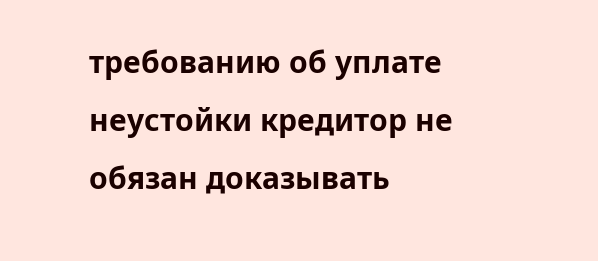требованию об уплате неустойки кредитор не обязан доказывать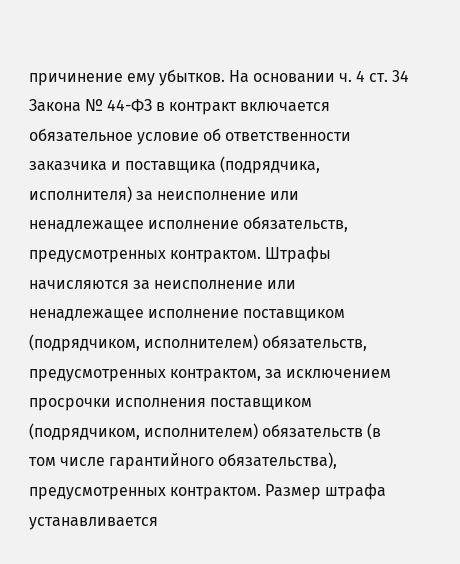причинение ему убытков. На основании ч. 4 ст. 34 Закона № 44-ФЗ в контракт включается обязательное условие об ответственности заказчика и поставщика (подрядчика, исполнителя) за неисполнение или ненадлежащее исполнение обязательств, предусмотренных контрактом. Штрафы начисляются за неисполнение или ненадлежащее исполнение поставщиком (подрядчиком, исполнителем) обязательств, предусмотренных контрактом, за исключением просрочки исполнения поставщиком (подрядчиком, исполнителем) обязательств (в том числе гарантийного обязательства), предусмотренных контрактом. Размер штрафа устанавливается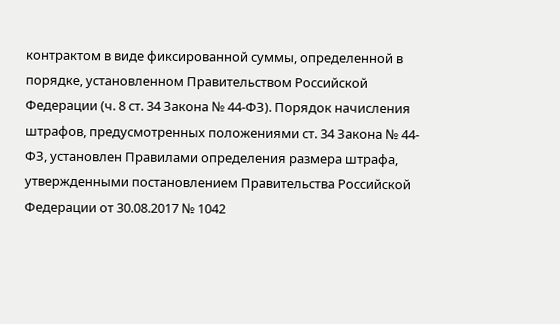контрактом в виде фиксированной суммы, определенной в порядке, установленном Правительством Российской Федерации (ч. 8 ст. 34 Закона № 44-ФЗ). Порядок начисления штрафов, предусмотренных положениями ст. 34 Закона № 44-ФЗ, установлен Правилами определения размера штрафа, утвержденными постановлением Правительства Российской Федерации от 30.08.2017 № 1042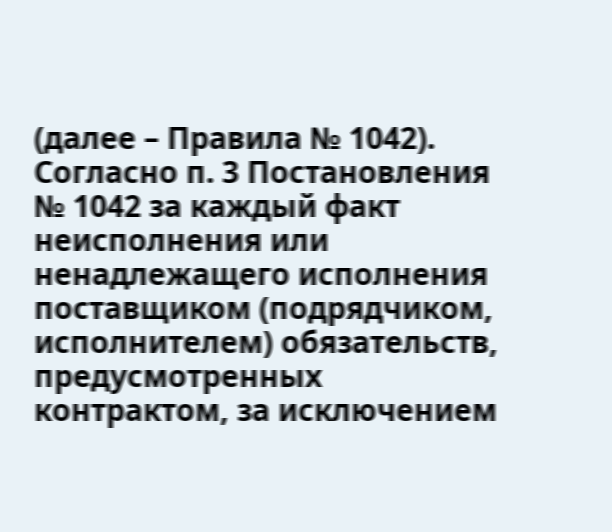(далее – Правила № 1042). Согласно п. 3 Постановления № 1042 за каждый факт неисполнения или ненадлежащего исполнения поставщиком (подрядчиком, исполнителем) обязательств, предусмотренных контрактом, за исключением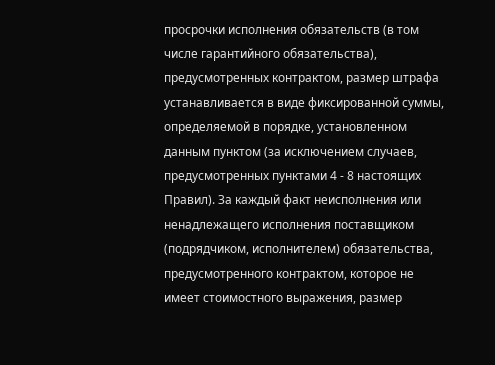просрочки исполнения обязательств (в том числе гарантийного обязательства), предусмотренных контрактом, размер штрафа устанавливается в виде фиксированной суммы, определяемой в порядке, установленном данным пунктом (за исключением случаев, предусмотренных пунктами 4 - 8 настоящих Правил). За каждый факт неисполнения или ненадлежащего исполнения поставщиком (подрядчиком, исполнителем) обязательства, предусмотренного контрактом, которое не имеет стоимостного выражения, размер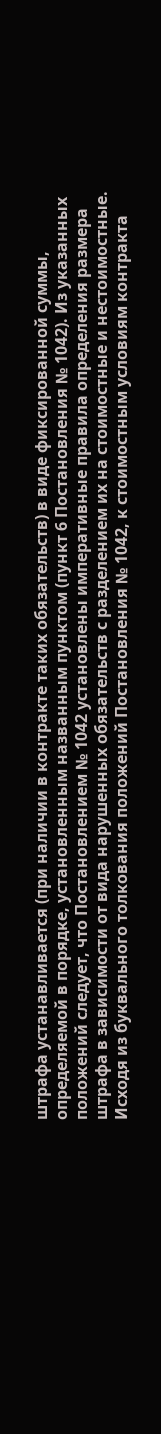штрафа устанавливается (при наличии в контракте таких обязательств) в виде фиксированной суммы, определяемой в порядке, установленным названным пунктом (пункт 6 Постановления № 1042). Из указанных положений следует, что Постановлением № 1042 установлены императивные правила определения размера штрафа в зависимости от вида нарушенных обязательств с разделением их на стоимостные и нестоимостные. Исходя из буквального толкования положений Постановления № 1042, к стоимостным условиям контракта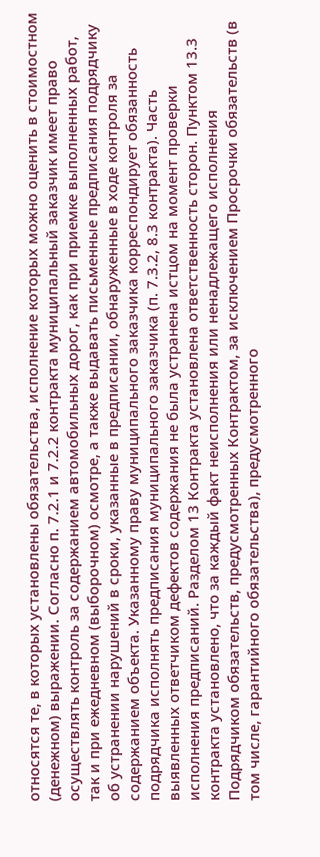относятся те, в которых установлены обязательства, исполнение которых можно оценить в стоимостном (денежном) выражении. Согласно п. 7.2.1 и 7.2.2 контракта муниципальный заказчик имеет право осуществлять контроль за содержанием автомобильных дорог, как при приемке выполненных работ, так и при ежедневном (выборочном) осмотре, а также выдавать письменные предписания подрядчику об устранении нарушений в сроки, указанные в предписании, обнаруженные в ходе контроля за содержанием объекта. Указанному праву муниципального заказчика корреспондирует обязанность подрядчика исполнять предписания муниципального заказчика (п. 7.3.2, 8.3 контракта). Часть выявленных ответчиком дефектов содержания не была устранена истцом на момент проверки исполнения предписаний. Разделом 13 Контракта установлена ответственность сторон. Пунктом 13.3 контракта установлено, что за каждый факт неисполнения или ненадлежащего исполнения Подрядчиком обязательств, предусмотренных Контрактом, за исключением Просрочки обязательств (в том числе, гарантийного обязательства), предусмотренного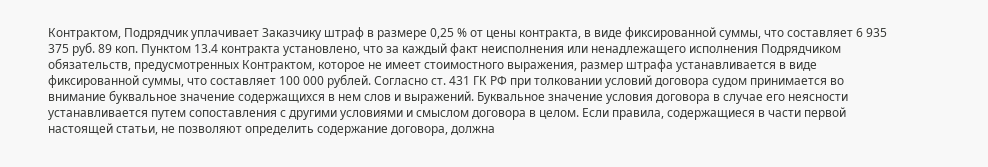Контрактом, Подрядчик уплачивает Заказчику штраф в размере 0,25 % от цены контракта, в виде фиксированной суммы, что составляет 6 935 375 руб. 89 коп. Пунктом 13.4 контракта установлено, что за каждый факт неисполнения или ненадлежащего исполнения Подрядчиком обязательств, предусмотренных Контрактом, которое не имеет стоимостного выражения, размер штрафа устанавливается в виде фиксированной суммы, что составляет 100 000 рублей. Согласно ст. 431 ГК РФ при толковании условий договора судом принимается во внимание буквальное значение содержащихся в нем слов и выражений. Буквальное значение условия договора в случае его неясности устанавливается путем сопоставления с другими условиями и смыслом договора в целом. Если правила, содержащиеся в части первой настоящей статьи, не позволяют определить содержание договора, должна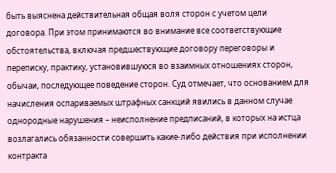быть выяснена действительная общая воля сторон с учетом цели договора. При этом принимаются во внимание все соответствующие обстоятельства, включая предшествующие договору переговоры и переписку, практику, установившуюся во взаимных отношениях сторон, обычаи, последующее поведение сторон. Суд отмечает, что основанием для начисления оспариваемых штрафных санкций явились в данном случае однородные нарушения – неисполнение предписаний, в которых на истца возлагались обязанности совершить какие-либо действия при исполнении контракта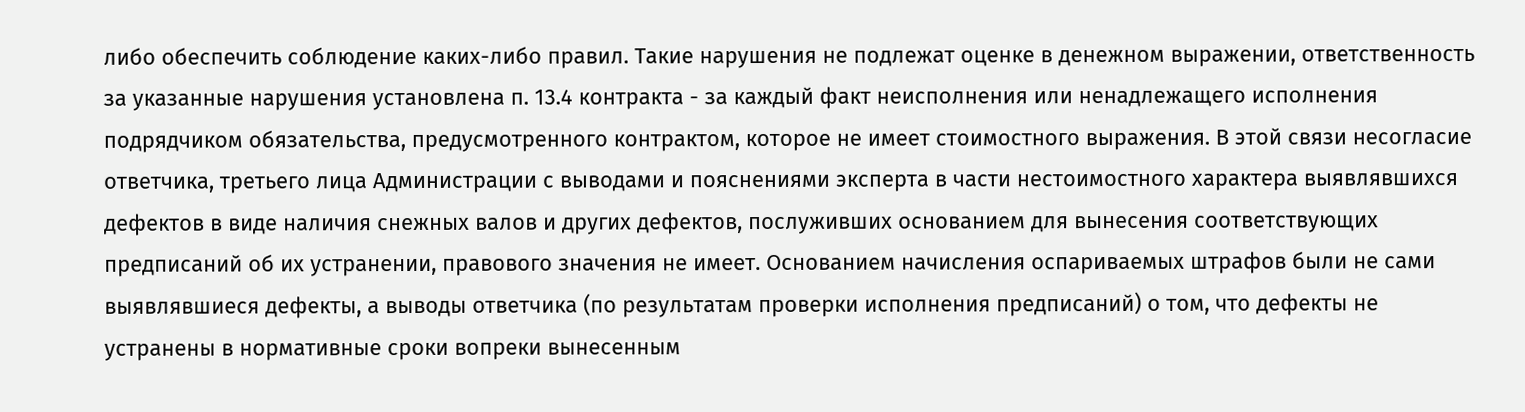либо обеспечить соблюдение каких-либо правил. Такие нарушения не подлежат оценке в денежном выражении, ответственность за указанные нарушения установлена п. 13.4 контракта - за каждый факт неисполнения или ненадлежащего исполнения подрядчиком обязательства, предусмотренного контрактом, которое не имеет стоимостного выражения. В этой связи несогласие ответчика, третьего лица Администрации с выводами и пояснениями эксперта в части нестоимостного характера выявлявшихся дефектов в виде наличия снежных валов и других дефектов, послуживших основанием для вынесения соответствующих предписаний об их устранении, правового значения не имеет. Основанием начисления оспариваемых штрафов были не сами выявлявшиеся дефекты, а выводы ответчика (по результатам проверки исполнения предписаний) о том, что дефекты не устранены в нормативные сроки вопреки вынесенным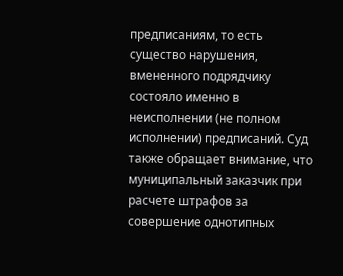предписаниям, то есть существо нарушения, вмененного подрядчику состояло именно в неисполнении (не полном исполнении) предписаний. Суд также обращает внимание, что муниципальный заказчик при расчете штрафов за совершение однотипных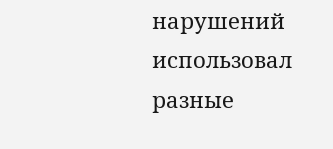нарушений использовал разные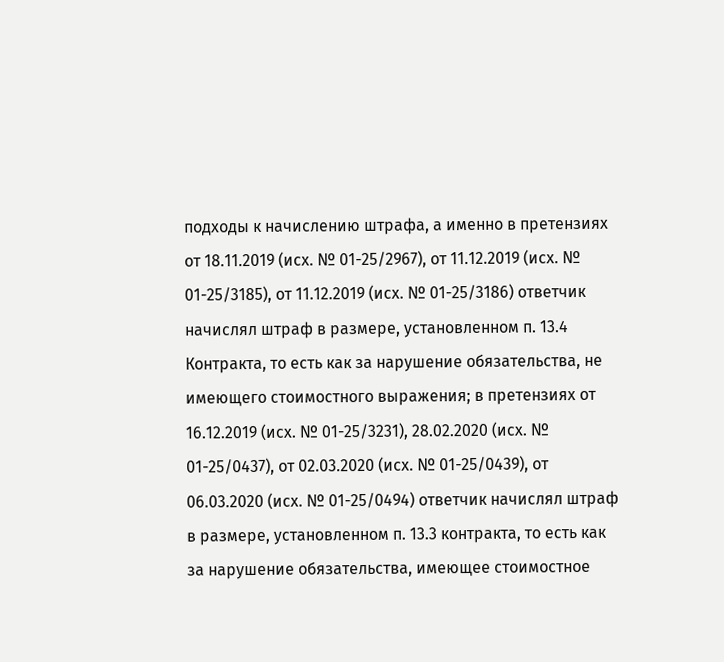подходы к начислению штрафа, а именно в претензиях от 18.11.2019 (исх. № 01-25/2967), от 11.12.2019 (исх. № 01-25/3185), от 11.12.2019 (исх. № 01-25/3186) ответчик начислял штраф в размере, установленном п. 13.4 Контракта, то есть как за нарушение обязательства, не имеющего стоимостного выражения; в претензиях от 16.12.2019 (исх. № 01-25/3231), 28.02.2020 (исх. № 01-25/0437), от 02.03.2020 (исх. № 01-25/0439), от 06.03.2020 (исх. № 01-25/0494) ответчик начислял штраф в размере, установленном п. 13.3 контракта, то есть как за нарушение обязательства, имеющее стоимостное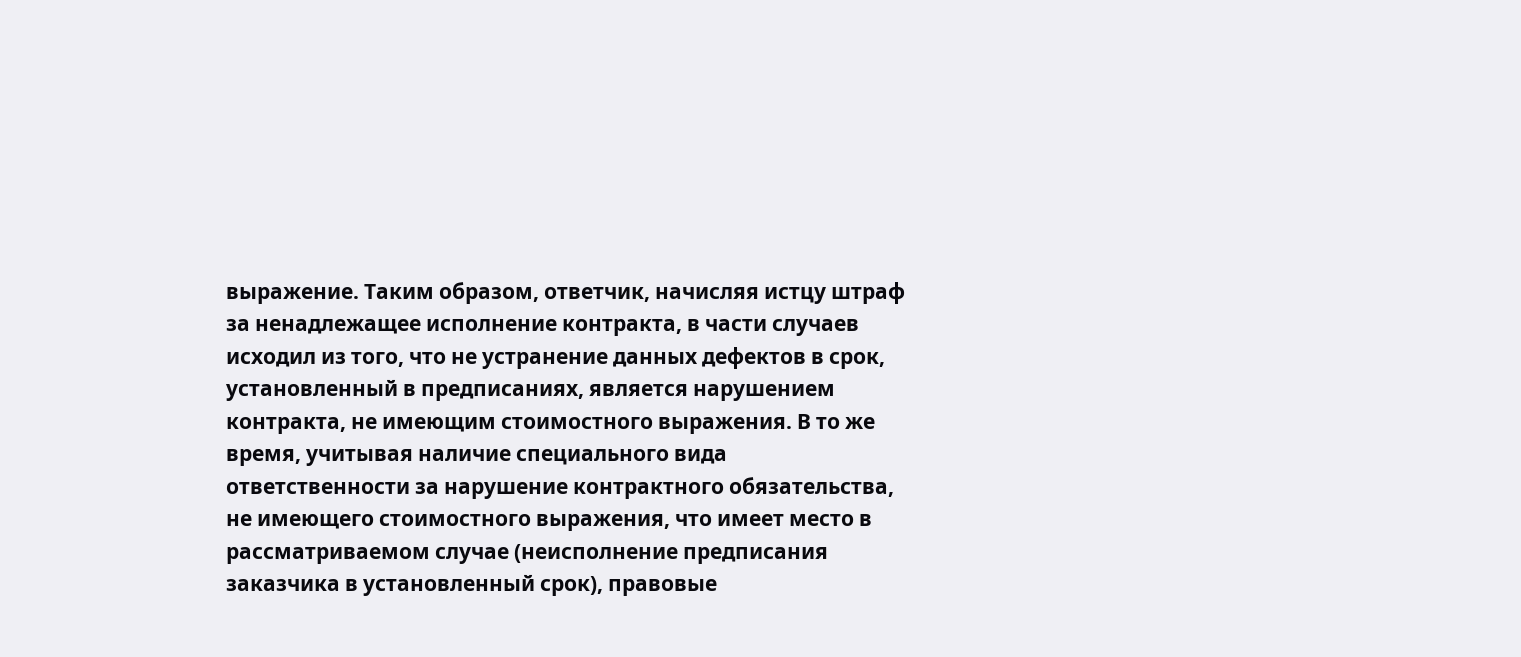выражение. Таким образом, ответчик, начисляя истцу штраф за ненадлежащее исполнение контракта, в части случаев исходил из того, что не устранение данных дефектов в срок, установленный в предписаниях, является нарушением контракта, не имеющим стоимостного выражения. В то же время, учитывая наличие специального вида ответственности за нарушение контрактного обязательства, не имеющего стоимостного выражения, что имеет место в рассматриваемом случае (неисполнение предписания заказчика в установленный срок), правовые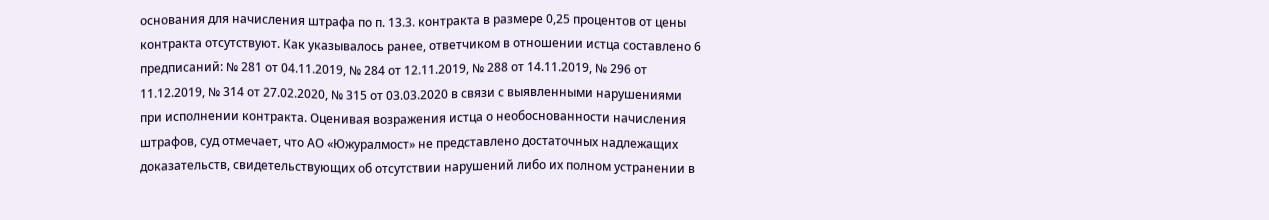основания для начисления штрафа по п. 13.3. контракта в размере 0,25 процентов от цены контракта отсутствуют. Как указывалось ранее, ответчиком в отношении истца составлено 6 предписаний: № 281 от 04.11.2019, № 284 от 12.11.2019, № 288 от 14.11.2019, № 296 от 11.12.2019, № 314 от 27.02.2020, № 315 от 03.03.2020 в связи с выявленными нарушениями при исполнении контракта. Оценивая возражения истца о необоснованности начисления штрафов, суд отмечает, что АО «Южуралмост» не представлено достаточных надлежащих доказательств, свидетельствующих об отсутствии нарушений либо их полном устранении в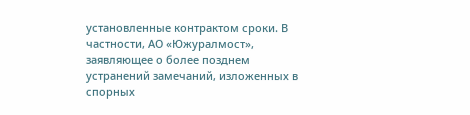установленные контрактом сроки. В частности, АО «Южуралмост», заявляющее о более позднем устранений замечаний, изложенных в спорных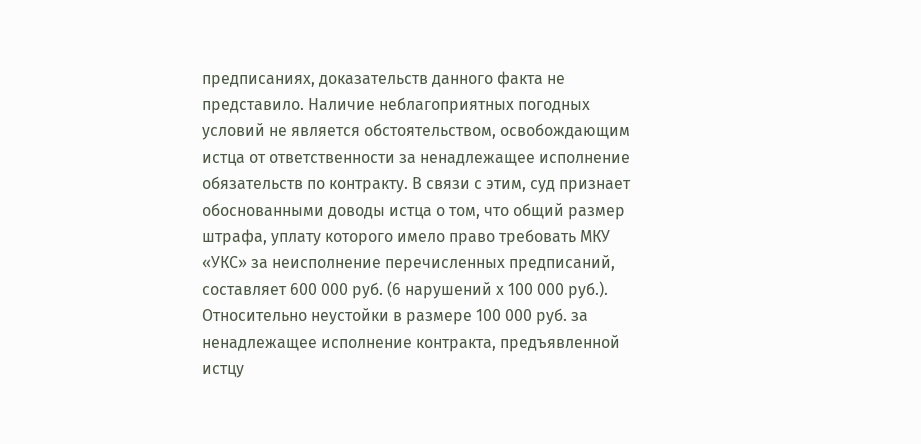предписаниях, доказательств данного факта не представило. Наличие неблагоприятных погодных условий не является обстоятельством, освобождающим истца от ответственности за ненадлежащее исполнение обязательств по контракту. В связи с этим, суд признает обоснованными доводы истца о том, что общий размер штрафа, уплату которого имело право требовать МКУ «УКС» за неисполнение перечисленных предписаний, составляет 600 000 руб. (6 нарушений х 100 000 руб.). Относительно неустойки в размере 100 000 руб. за ненадлежащее исполнение контракта, предъявленной истцу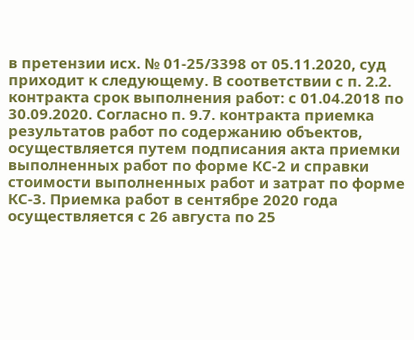в претензии исх. № 01-25/3398 от 05.11.2020, суд приходит к следующему. В соответствии с п. 2.2. контракта срок выполнения работ: с 01.04.2018 по 30.09.2020. Согласно п. 9.7. контракта приемка результатов работ по содержанию объектов, осуществляется путем подписания акта приемки выполненных работ по форме КС-2 и справки стоимости выполненных работ и затрат по форме КС-3. Приемка работ в сентябре 2020 года осуществляется с 26 августа по 25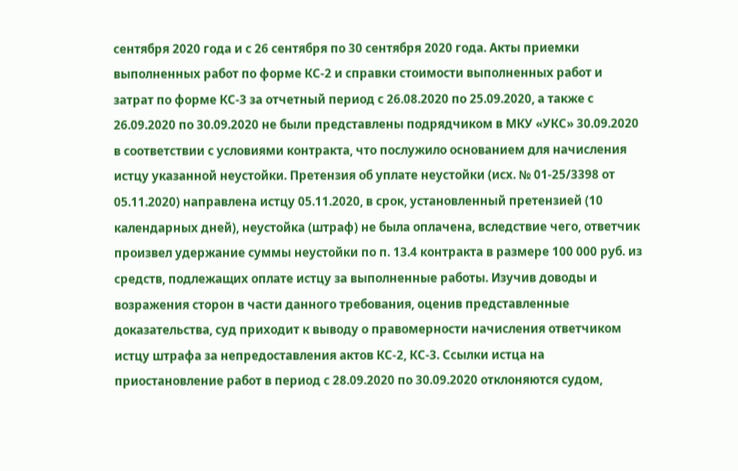сентября 2020 года и с 26 сентября по 30 сентября 2020 года. Акты приемки выполненных работ по форме КС-2 и справки стоимости выполненных работ и затрат по форме КС-3 за отчетный период с 26.08.2020 по 25.09.2020, а также с 26.09.2020 по 30.09.2020 не были представлены подрядчиком в МКУ «УКС» 30.09.2020 в соответствии с условиями контракта, что послужило основанием для начисления истцу указанной неустойки. Претензия об уплате неустойки (исх. № 01-25/3398 от 05.11.2020) направлена истцу 05.11.2020, в срок, установленный претензией (10 календарных дней), неустойка (штраф) не была оплачена, вследствие чего, ответчик произвел удержание суммы неустойки по п. 13.4 контракта в размере 100 000 руб. из средств, подлежащих оплате истцу за выполненные работы. Изучив доводы и возражения сторон в части данного требования, оценив представленные доказательства, суд приходит к выводу о правомерности начисления ответчиком истцу штрафа за непредоставления актов КС-2, КС-3. Ссылки истца на приостановление работ в период с 28.09.2020 по 30.09.2020 отклоняются судом,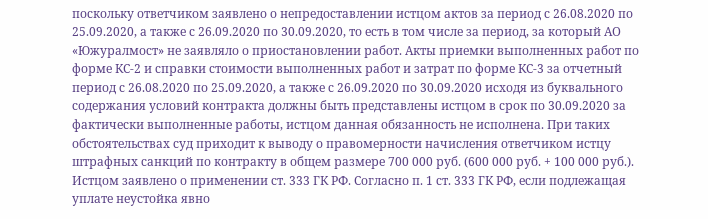поскольку ответчиком заявлено о непредоставлении истцом актов за период с 26.08.2020 по 25.09.2020, а также с 26.09.2020 по 30.09.2020, то есть в том числе за период, за который АО «Южуралмост» не заявляло о приостановлении работ. Акты приемки выполненных работ по форме КС-2 и справки стоимости выполненных работ и затрат по форме КС-3 за отчетный период с 26.08.2020 по 25.09.2020, а также с 26.09.2020 по 30.09.2020 исходя из буквального содержания условий контракта должны быть представлены истцом в срок по 30.09.2020 за фактически выполненные работы, истцом данная обязанность не исполнена. При таких обстоятельствах суд приходит к выводу о правомерности начисления ответчиком истцу штрафных санкций по контракту в общем размере 700 000 руб. (600 000 руб. + 100 000 руб.). Истцом заявлено о применении ст. 333 ГК РФ. Согласно п. 1 ст. 333 ГК РФ, если подлежащая уплате неустойка явно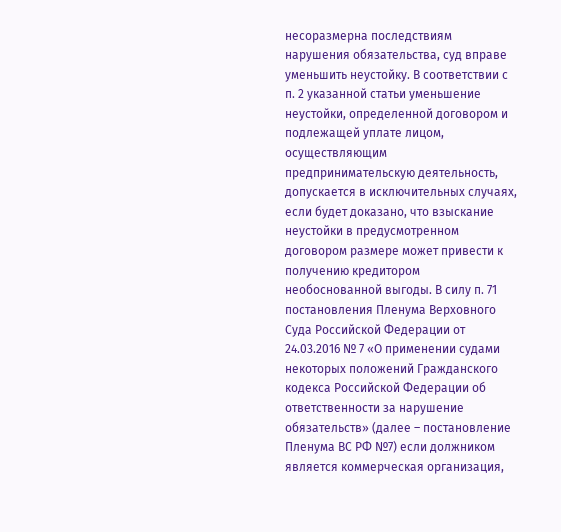несоразмерна последствиям нарушения обязательства, суд вправе уменьшить неустойку. В соответствии с п. 2 указанной статьи уменьшение неустойки, определенной договором и подлежащей уплате лицом, осуществляющим предпринимательскую деятельность, допускается в исключительных случаях, если будет доказано, что взыскание неустойки в предусмотренном договором размере может привести к получению кредитором необоснованной выгоды. В силу п. 71 постановления Пленума Верховного Суда Российской Федерации от 24.03.2016 № 7 «О применении судами некоторых положений Гражданского кодекса Российской Федерации об ответственности за нарушение обязательств» (далее – постановление Пленума ВС РФ №7) если должником является коммерческая организация,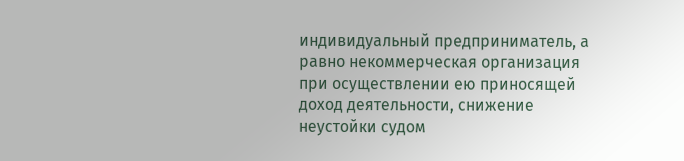индивидуальный предприниматель, а равно некоммерческая организация при осуществлении ею приносящей доход деятельности, снижение неустойки судом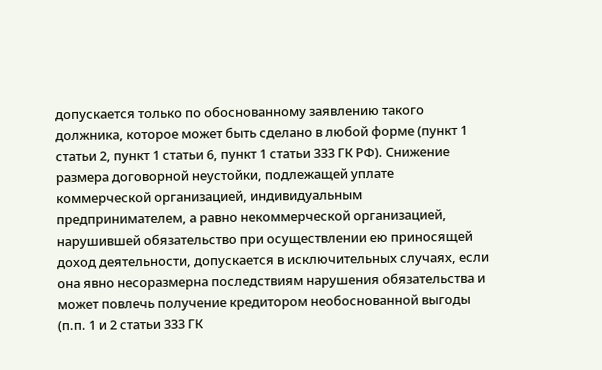допускается только по обоснованному заявлению такого должника, которое может быть сделано в любой форме (пункт 1 статьи 2, пункт 1 статьи 6, пункт 1 статьи 333 ГК РФ). Снижение размера договорной неустойки, подлежащей уплате коммерческой организацией, индивидуальным предпринимателем, а равно некоммерческой организацией, нарушившей обязательство при осуществлении ею приносящей доход деятельности, допускается в исключительных случаях, если она явно несоразмерна последствиям нарушения обязательства и может повлечь получение кредитором необоснованной выгоды (п.п. 1 и 2 статьи 333 ГК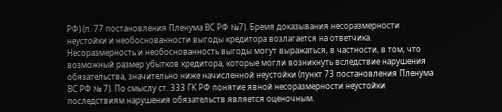РФ) (п. 77 постановления Пленума ВС РФ №7). Бремя доказывания несоразмерности неустойки и необоснованности выгоды кредитора возлагается на ответчика. Несоразмерность и необоснованность выгоды могут выражаться, в частности, в том, что возможный размер убытков кредитора, которые могли возникнуть вследствие нарушения обязательства, значительно ниже начисленной неустойки (пункт 73 постановления Пленума ВС РФ № 7). По смыслу ст. 333 ГК РФ понятие явной несоразмерности неустойки последствиям нарушения обязательств является оценочным.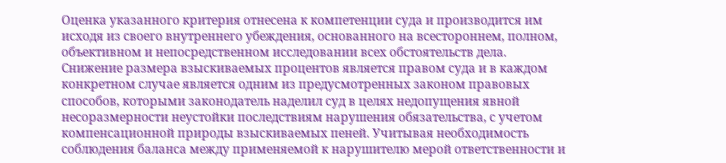Оценка указанного критерия отнесена к компетенции суда и производится им исходя из своего внутреннего убеждения, основанного на всестороннем, полном, объективном и непосредственном исследовании всех обстоятельств дела. Снижение размера взыскиваемых процентов является правом суда и в каждом конкретном случае является одним из предусмотренных законом правовых способов, которыми законодатель наделил суд в целях недопущения явной несоразмерности неустойки последствиям нарушения обязательства, с учетом компенсационной природы взыскиваемых пеней. Учитывая необходимость соблюдения баланса между применяемой к нарушителю мерой ответственности и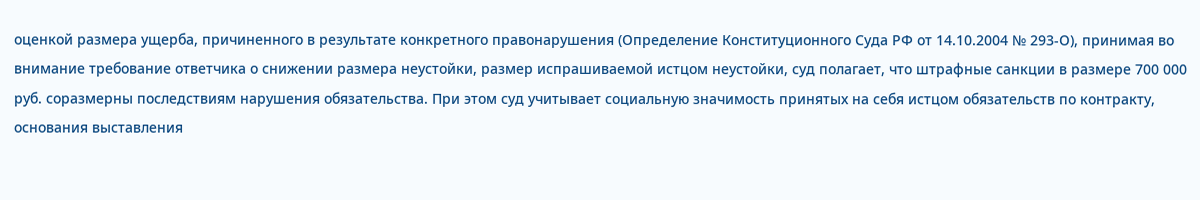оценкой размера ущерба, причиненного в результате конкретного правонарушения (Определение Конституционного Суда РФ от 14.10.2004 № 293-О), принимая во внимание требование ответчика о снижении размера неустойки, размер испрашиваемой истцом неустойки, суд полагает, что штрафные санкции в размере 700 000 руб. соразмерны последствиям нарушения обязательства. При этом суд учитывает социальную значимость принятых на себя истцом обязательств по контракту, основания выставления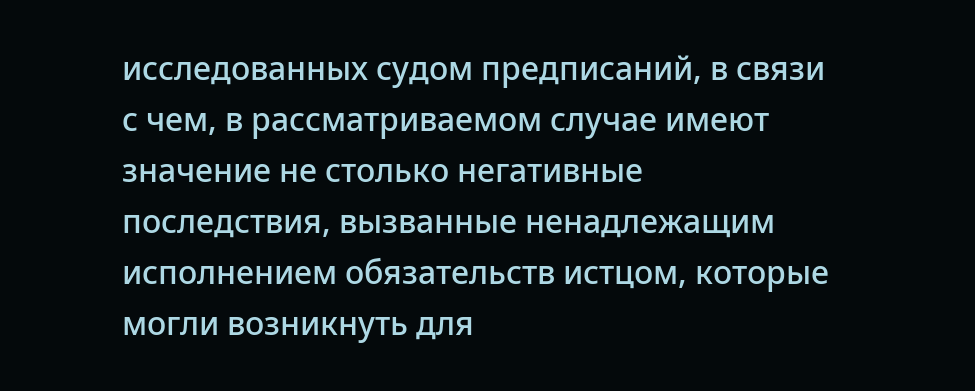исследованных судом предписаний, в связи с чем, в рассматриваемом случае имеют значение не столько негативные последствия, вызванные ненадлежащим исполнением обязательств истцом, которые могли возникнуть для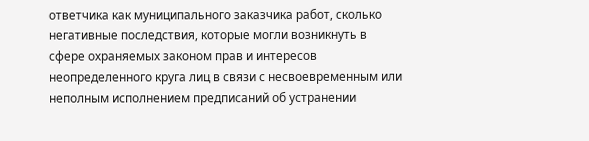ответчика как муниципального заказчика работ, сколько негативные последствия, которые могли возникнуть в сфере охраняемых законом прав и интересов неопределенного круга лиц в связи с несвоевременным или неполным исполнением предписаний об устранении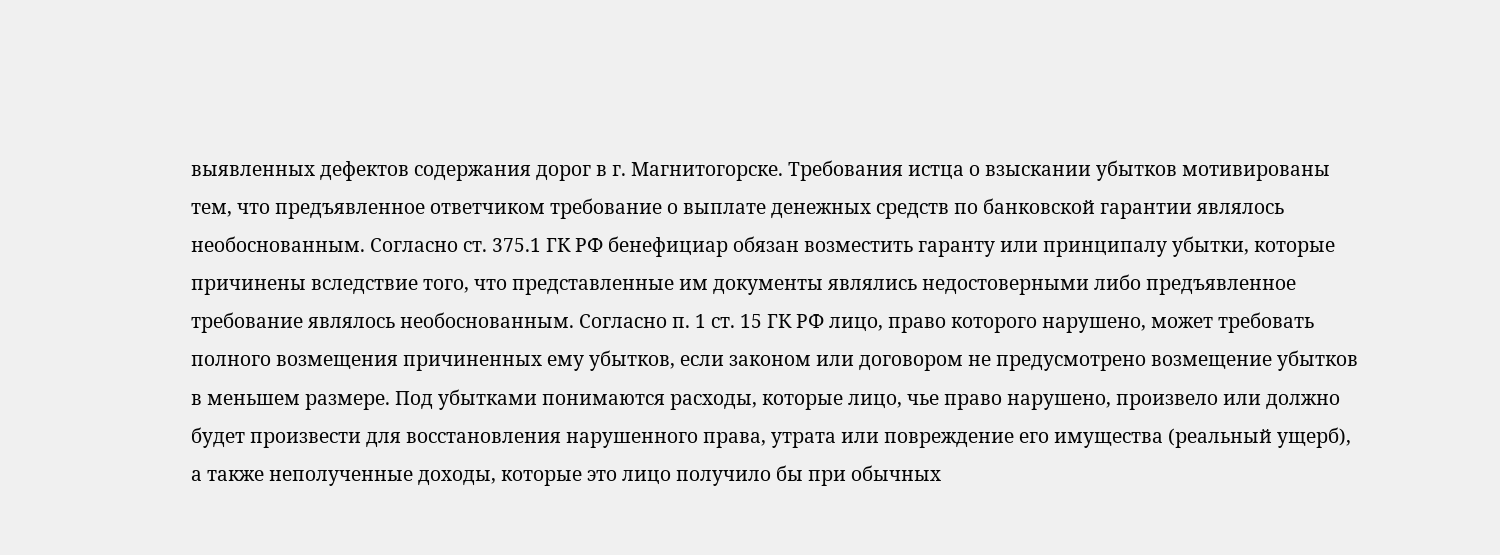выявленных дефектов содержания дорог в г. Магнитогорске. Требования истца о взыскании убытков мотивированы тем, что предъявленное ответчиком требование о выплате денежных средств по банковской гарантии являлось необоснованным. Согласно ст. 375.1 ГК РФ бенефициар обязан возместить гаранту или принципалу убытки, которые причинены вследствие того, что представленные им документы являлись недостоверными либо предъявленное требование являлось необоснованным. Согласно п. 1 ст. 15 ГК РФ лицо, право которого нарушено, может требовать полного возмещения причиненных ему убытков, если законом или договором не предусмотрено возмещение убытков в меньшем размере. Под убытками понимаются расходы, которые лицо, чье право нарушено, произвело или должно будет произвести для восстановления нарушенного права, утрата или повреждение его имущества (реальный ущерб), а также неполученные доходы, которые это лицо получило бы при обычных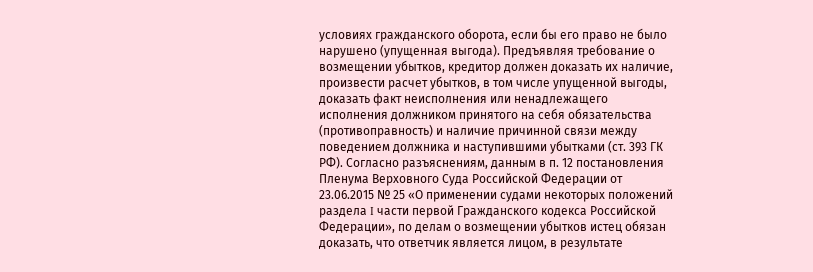условиях гражданского оборота, если бы его право не было нарушено (упущенная выгода). Предъявляя требование о возмещении убытков, кредитор должен доказать их наличие, произвести расчет убытков, в том числе упущенной выгоды, доказать факт неисполнения или ненадлежащего исполнения должником принятого на себя обязательства (противоправность) и наличие причинной связи между поведением должника и наступившими убытками (ст. 393 ГК РФ). Согласно разъяснениям, данным в п. 12 постановления Пленума Верховного Суда Российской Федерации от 23.06.2015 № 25 «О применении судами некоторых положений раздела I части первой Гражданского кодекса Российской Федерации», по делам о возмещении убытков истец обязан доказать, что ответчик является лицом, в результате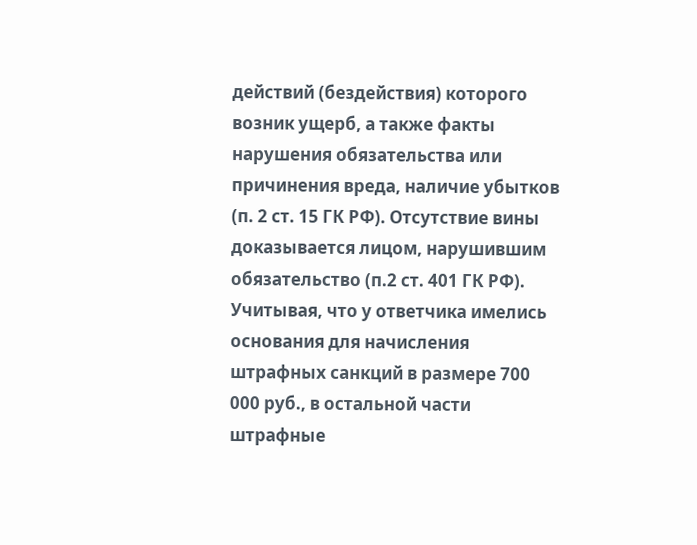действий (бездействия) которого возник ущерб, а также факты нарушения обязательства или причинения вреда, наличие убытков (п. 2 ст. 15 ГК РФ). Отсутствие вины доказывается лицом, нарушившим обязательство (п.2 ст. 401 ГК РФ). Учитывая, что у ответчика имелись основания для начисления штрафных санкций в размере 700 000 руб., в остальной части штрафные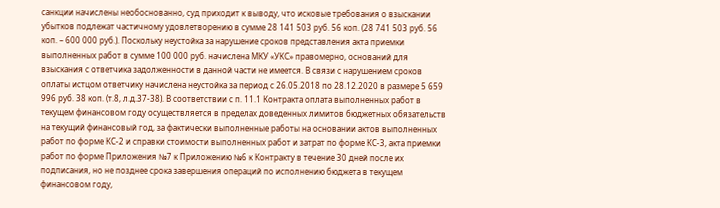санкции начислены необоснованно, суд приходит к выводу, что исковые требования о взыскании убытков подлежат частичному удовлетворению в сумме 28 141 503 руб. 56 коп. (28 741 503 руб. 56 коп. – 600 000 руб.). Поскольку неустойка за нарушение сроков представления акта приемки выполненных работ в сумме 100 000 руб. начислена МКУ «УКС» правомерно, оснований для взыскания с ответчика задолженности в данной части не имеется. В связи с нарушением сроков оплаты истцом ответчику начислена неустойка за период с 26.05.2018 по 28.12.2020 в размере 5 659 996 руб. 38 коп. (т.8, л.д.37-38). В соответствии с п. 11.1 Контракта оплата выполненных работ в текущем финансовом году осуществляется в пределах доведенных лимитов бюджетных обязательств на текущий финансовый год, за фактически выполненные работы на основании актов выполненных работ по форме КС-2 и справки стоимости выполненных работ и затрат по форме КС-3, акта приемки работ по форме Приложения №7 к Приложению №6 к Контракту в течение 30 дней после их подписания, но не позднее срока завершения операций по исполнению бюджета в текущем финансовом году,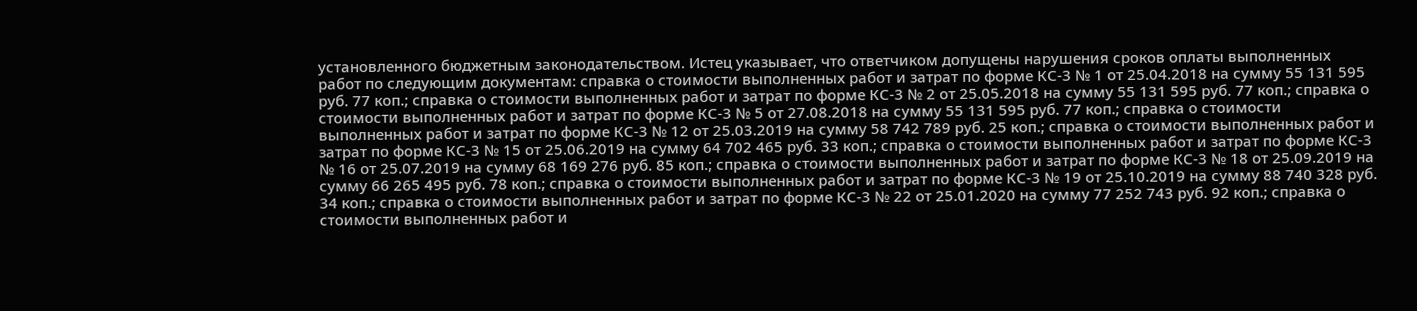установленного бюджетным законодательством. Истец указывает, что ответчиком допущены нарушения сроков оплаты выполненных работ по следующим документам: справка о стоимости выполненных работ и затрат по форме КС-3 № 1 от 25.04.2018 на сумму 55 131 595 руб. 77 коп.; справка о стоимости выполненных работ и затрат по форме КС-3 № 2 от 25.05.2018 на сумму 55 131 595 руб. 77 коп.; справка о стоимости выполненных работ и затрат по форме КС-3 № 5 от 27.08.2018 на сумму 55 131 595 руб. 77 коп.; справка о стоимости выполненных работ и затрат по форме КС-3 № 12 от 25.03.2019 на сумму 58 742 789 руб. 25 коп.; справка о стоимости выполненных работ и затрат по форме КС-3 № 15 от 25.06.2019 на сумму 64 702 465 руб. 33 коп.; справка о стоимости выполненных работ и затрат по форме КС-3 № 16 от 25.07.2019 на сумму 68 169 276 руб. 85 коп.; справка о стоимости выполненных работ и затрат по форме КС-3 № 18 от 25.09.2019 на сумму 66 265 495 руб. 78 коп.; справка о стоимости выполненных работ и затрат по форме КС-3 № 19 от 25.10.2019 на сумму 88 740 328 руб. 34 коп.; справка о стоимости выполненных работ и затрат по форме КС-3 № 22 от 25.01.2020 на сумму 77 252 743 руб. 92 коп.; справка о стоимости выполненных работ и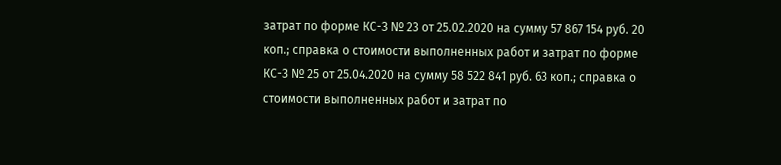затрат по форме КС-З № 23 от 25.02.2020 на сумму 57 867 154 руб. 20 коп.; справка о стоимости выполненных работ и затрат по форме КС-3 № 25 от 25.04.2020 на сумму 58 522 841 руб. 63 коп.; справка о стоимости выполненных работ и затрат по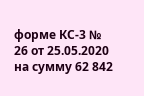форме КС-3 № 26 от 25.05.2020 на сумму 62 842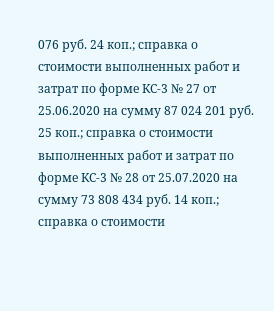076 руб. 24 коп.; справка о стоимости выполненных работ и затрат по форме КС-3 № 27 от 25.06.2020 на сумму 87 024 201 руб. 25 коп.; справка о стоимости выполненных работ и затрат по форме КС-3 № 28 от 25.07.2020 на сумму 73 808 434 руб. 14 коп.; справка о стоимости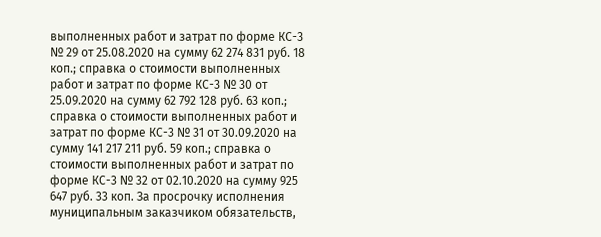выполненных работ и затрат по форме КС-3 № 29 от 25.08.2020 на сумму 62 274 831 руб. 18 коп.; справка о стоимости выполненных работ и затрат по форме КС-3 № 30 от 25.09.2020 на сумму 62 792 128 руб. 63 коп.; справка о стоимости выполненных работ и затрат по форме КС-3 № 31 от 30.09.2020 на сумму 141 217 211 руб. 59 коп.; справка о стоимости выполненных работ и затрат по форме КС-3 № 32 от 02.10.2020 на сумму 925 647 руб. 33 коп. За просрочку исполнения муниципальным заказчиком обязательств,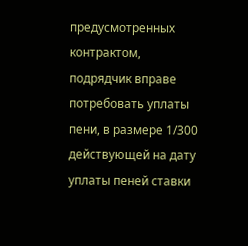предусмотренных контрактом, подрядчик вправе потребовать уплаты пени, в размере 1/300 действующей на дату уплаты пеней ставки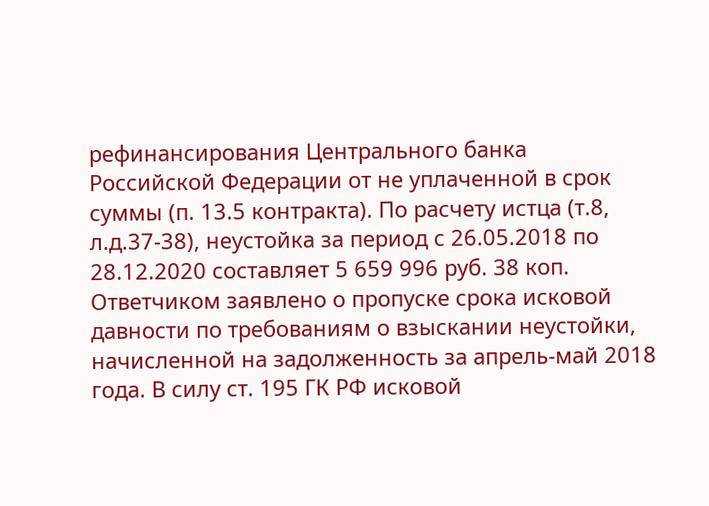рефинансирования Центрального банка Российской Федерации от не уплаченной в срок суммы (п. 13.5 контракта). По расчету истца (т.8, л.д.37-38), неустойка за период с 26.05.2018 по 28.12.2020 составляет 5 659 996 руб. 38 коп. Ответчиком заявлено о пропуске срока исковой давности по требованиям о взыскании неустойки, начисленной на задолженность за апрель-май 2018 года. В силу ст. 195 ГК РФ исковой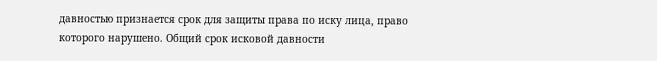давностью признается срок для защиты права по иску лица, право которого нарушено. Общий срок исковой давности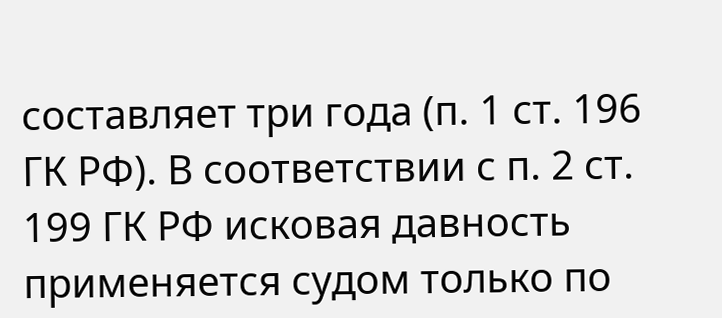составляет три года (п. 1 ст. 196 ГК РФ). В соответствии с п. 2 ст. 199 ГК РФ исковая давность применяется судом только по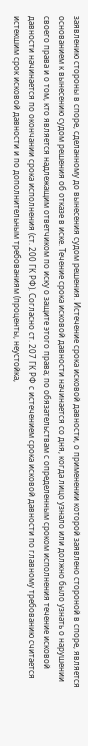заявлению стороны в споре, сделанному до вынесения судом решения. Истечение срока исковой давности, о применении которой заявлено стороной в споре, является основанием к вынесению судом решения об отказе в иске. Течение срока исковой давности начинается со дня, когда лицо узнало или должно было узнать о нарушении своего права и о том, кто является надлежащим ответчиком по иску о защите этого права; по обязательствам с определенным сроком исполнения течение исковой давности начинается по окончании срока исполнения (ст. 200 ГК РФ). Согласно ст. 207 ГК РФ с истечением срока исковой давности по главному требованию считается истекшим срок исковой давности и по дополнительным требованиям (проценты, неустойка,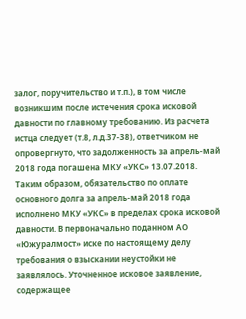залог, поручительство и т.п.), в том числе возникшим после истечения срока исковой давности по главному требованию. Из расчета истца следует (т.8, л.д.37-38), ответчиком не опровергнуто, что задолженность за апрель-май 2018 года погашена МКУ «УКС» 13.07.2018. Таким образом, обязательство по оплате основного долга за апрель-май 2018 года исполнено МКУ «УКС» в пределах срока исковой давности. В первоначально поданном АО «Южуралмост» иске по настоящему делу требования о взыскании неустойки не заявлялось. Уточненное исковое заявление, содержащее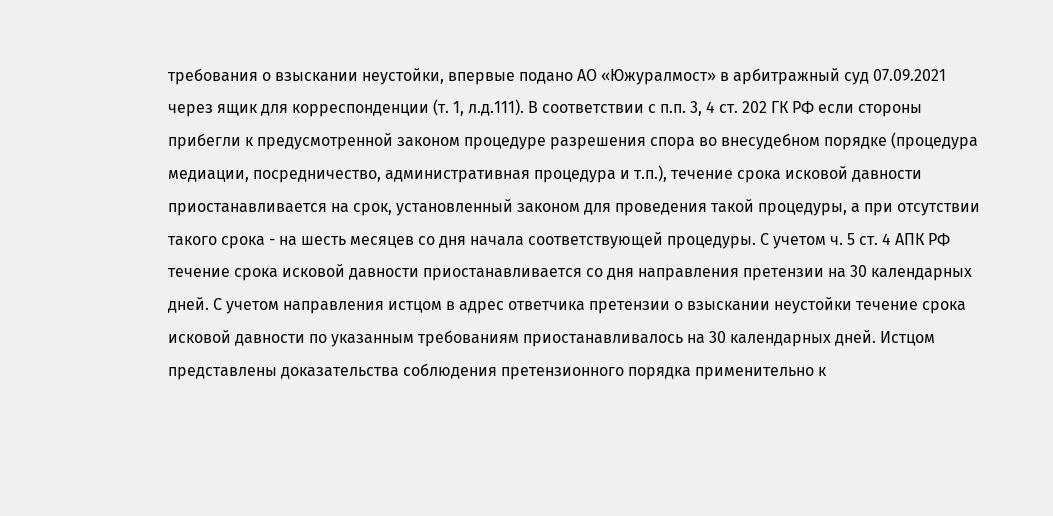требования о взыскании неустойки, впервые подано АО «Южуралмост» в арбитражный суд 07.09.2021 через ящик для корреспонденции (т. 1, л.д.111). В соответствии с п.п. 3, 4 ст. 202 ГК РФ если стороны прибегли к предусмотренной законом процедуре разрешения спора во внесудебном порядке (процедура медиации, посредничество, административная процедура и т.п.), течение срока исковой давности приостанавливается на срок, установленный законом для проведения такой процедуры, а при отсутствии такого срока - на шесть месяцев со дня начала соответствующей процедуры. С учетом ч. 5 ст. 4 АПК РФ течение срока исковой давности приостанавливается со дня направления претензии на 30 календарных дней. С учетом направления истцом в адрес ответчика претензии о взыскании неустойки течение срока исковой давности по указанным требованиям приостанавливалось на 30 календарных дней. Истцом представлены доказательства соблюдения претензионного порядка применительно к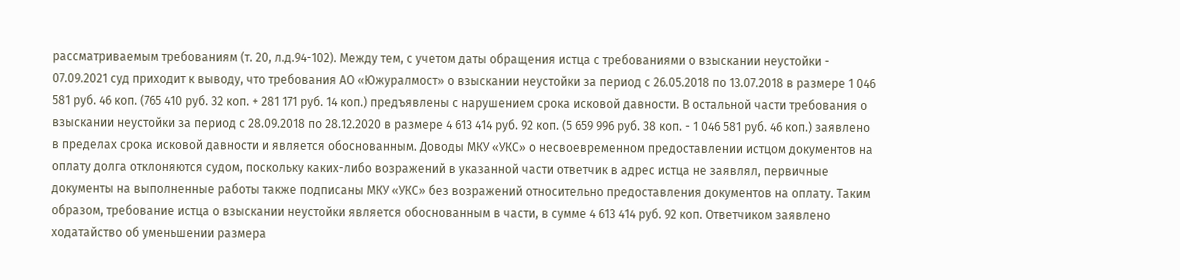рассматриваемым требованиям (т. 20, л.д.94-102). Между тем, с учетом даты обращения истца с требованиями о взыскании неустойки - 07.09.2021 суд приходит к выводу, что требования АО «Южуралмост» о взыскании неустойки за период с 26.05.2018 по 13.07.2018 в размере 1 046 581 руб. 46 коп. (765 410 руб. 32 коп. + 281 171 руб. 14 коп.) предъявлены с нарушением срока исковой давности. В остальной части требования о взыскании неустойки за период с 28.09.2018 по 28.12.2020 в размере 4 613 414 руб. 92 коп. (5 659 996 руб. 38 коп. - 1 046 581 руб. 46 коп.) заявлено в пределах срока исковой давности и является обоснованным. Доводы МКУ «УКС» о несвоевременном предоставлении истцом документов на оплату долга отклоняются судом, поскольку каких-либо возражений в указанной части ответчик в адрес истца не заявлял, первичные документы на выполненные работы также подписаны МКУ «УКС» без возражений относительно предоставления документов на оплату. Таким образом, требование истца о взыскании неустойки является обоснованным в части, в сумме 4 613 414 руб. 92 коп. Ответчиком заявлено ходатайство об уменьшении размера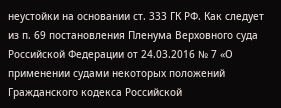неустойки на основании ст. 333 ГК РФ. Как следует из п. 69 постановления Пленума Верховного суда Российской Федерации от 24.03.2016 № 7 «О применении судами некоторых положений Гражданского кодекса Российской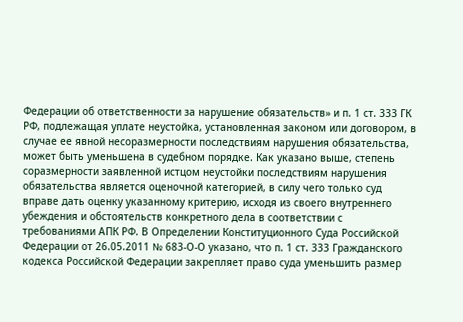Федерации об ответственности за нарушение обязательств» и п. 1 ст. 333 ГК РФ, подлежащая уплате неустойка, установленная законом или договором, в случае ее явной несоразмерности последствиям нарушения обязательства, может быть уменьшена в судебном порядке. Как указано выше, степень соразмерности заявленной истцом неустойки последствиям нарушения обязательства является оценочной категорией, в силу чего только суд вправе дать оценку указанному критерию, исходя из своего внутреннего убеждения и обстоятельств конкретного дела в соответствии с требованиями АПК РФ. В Определении Конституционного Суда Российской Федерации от 26.05.2011 № 683-О-О указано, что п. 1 ст. 333 Гражданского кодекса Российской Федерации закрепляет право суда уменьшить размер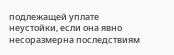подлежащей уплате неустойки, если она явно несоразмерна последствиям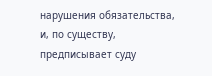нарушения обязательства, и, по существу, предписывает суду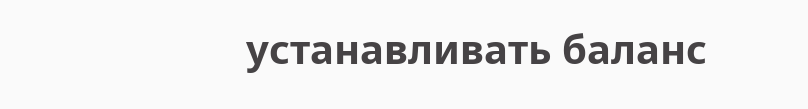устанавливать баланс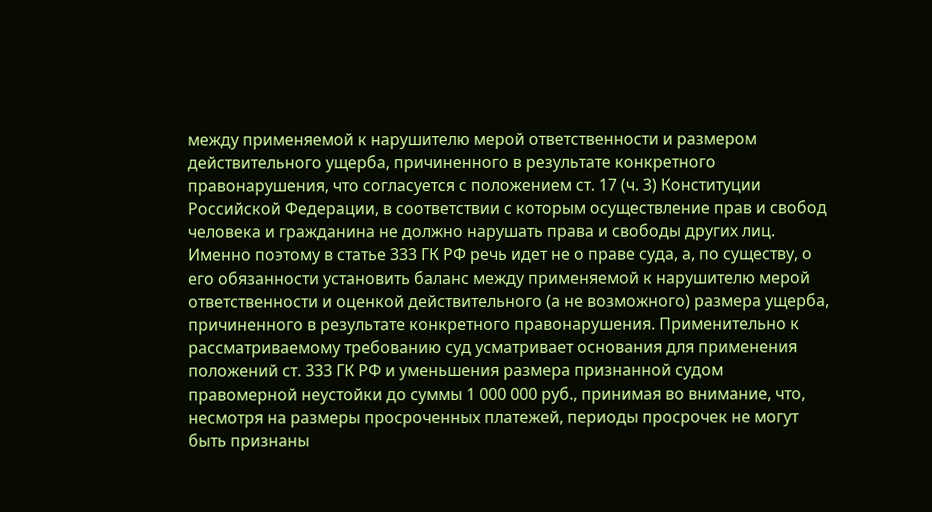между применяемой к нарушителю мерой ответственности и размером действительного ущерба, причиненного в результате конкретного правонарушения, что согласуется с положением ст. 17 (ч. 3) Конституции Российской Федерации, в соответствии с которым осуществление прав и свобод человека и гражданина не должно нарушать права и свободы других лиц. Именно поэтому в статье 333 ГК РФ речь идет не о праве суда, а, по существу, о его обязанности установить баланс между применяемой к нарушителю мерой ответственности и оценкой действительного (а не возможного) размера ущерба, причиненного в результате конкретного правонарушения. Применительно к рассматриваемому требованию суд усматривает основания для применения положений ст. 333 ГК РФ и уменьшения размера признанной судом правомерной неустойки до суммы 1 000 000 руб., принимая во внимание, что, несмотря на размеры просроченных платежей, периоды просрочек не могут быть признаны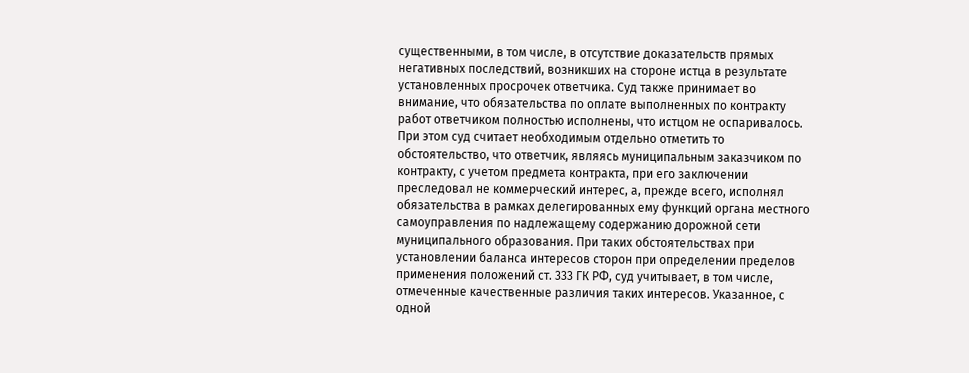существенными, в том числе, в отсутствие доказательств прямых негативных последствий, возникших на стороне истца в результате установленных просрочек ответчика. Суд также принимает во внимание, что обязательства по оплате выполненных по контракту работ ответчиком полностью исполнены, что истцом не оспаривалось. При этом суд считает необходимым отдельно отметить то обстоятельство, что ответчик, являясь муниципальным заказчиком по контракту, с учетом предмета контракта, при его заключении преследовал не коммерческий интерес, а, прежде всего, исполнял обязательства в рамках делегированных ему функций органа местного самоуправления по надлежащему содержанию дорожной сети муниципального образования. При таких обстоятельствах при установлении баланса интересов сторон при определении пределов применения положений ст. 333 ГК РФ, суд учитывает, в том числе, отмеченные качественные различия таких интересов. Указанное, с одной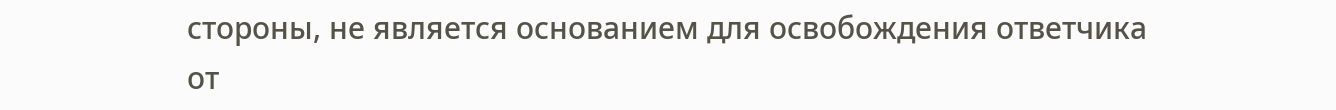стороны, не является основанием для освобождения ответчика от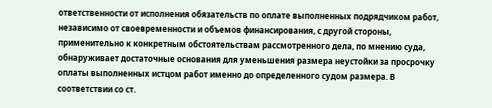ответственности от исполнения обязательств по оплате выполненных подрядчиком работ, независимо от своевременности и объемов финансирования, с другой стороны, применительно к конкретным обстоятельствам рассмотренного дела, по мнению суда, обнаруживает достаточные основания для уменьшения размера неустойки за просрочку оплаты выполненных истцом работ именно до определенного судом размера. В соответствии со ст.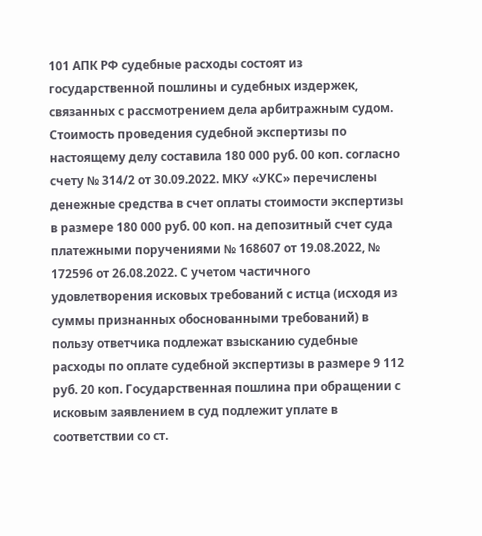101 АПК РФ судебные расходы состоят из государственной пошлины и судебных издержек, связанных с рассмотрением дела арбитражным судом. Стоимость проведения судебной экспертизы по настоящему делу составила 180 000 руб. 00 коп. согласно счету № 314/2 от 30.09.2022. МКУ «УКС» перечислены денежные средства в счет оплаты стоимости экспертизы в размере 180 000 руб. 00 коп. на депозитный счет суда платежными поручениями № 168607 от 19.08.2022, № 172596 от 26.08.2022. С учетом частичного удовлетворения исковых требований с истца (исходя из суммы признанных обоснованными требований) в пользу ответчика подлежат взысканию судебные расходы по оплате судебной экспертизы в размере 9 112 руб. 20 коп. Государственная пошлина при обращении с исковым заявлением в суд подлежит уплате в соответствии со ст.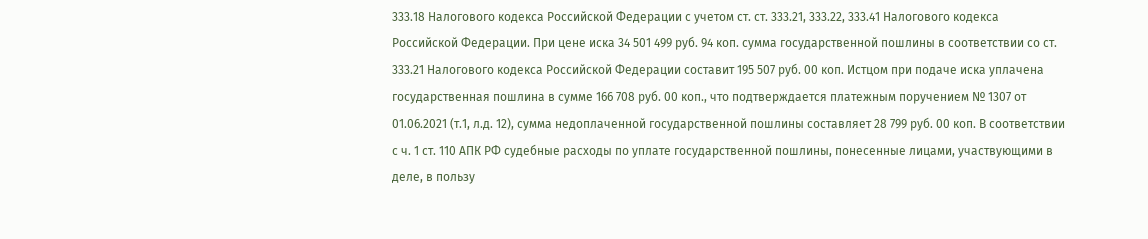333.18 Налогового кодекса Российской Федерации с учетом ст. ст. 333.21, 333.22, 333.41 Налогового кодекса Российской Федерации. При цене иска 34 501 499 руб. 94 коп. сумма государственной пошлины в соответствии со ст. 333.21 Налогового кодекса Российской Федерации составит 195 507 руб. 00 коп. Истцом при подаче иска уплачена государственная пошлина в сумме 166 708 руб. 00 коп., что подтверждается платежным поручением № 1307 от 01.06.2021 (т.1, л.д. 12), сумма недоплаченной государственной пошлины составляет 28 799 руб. 00 коп. В соответствии с ч. 1 ст. 110 АПК РФ судебные расходы по уплате государственной пошлины, понесенные лицами, участвующими в деле, в пользу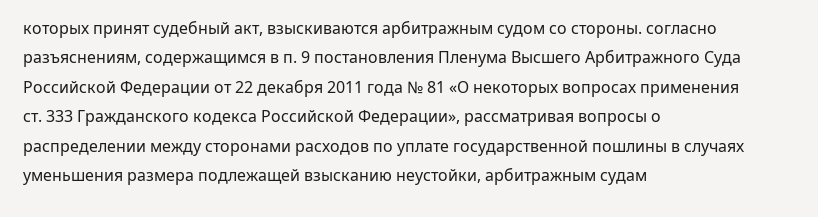которых принят судебный акт, взыскиваются арбитражным судом со стороны. согласно разъяснениям, содержащимся в п. 9 постановления Пленума Высшего Арбитражного Суда Российской Федерации от 22 декабря 2011 года № 81 «О некоторых вопросах применения ст. 333 Гражданского кодекса Российской Федерации», рассматривая вопросы о распределении между сторонами расходов по уплате государственной пошлины в случаях уменьшения размера подлежащей взысканию неустойки, арбитражным судам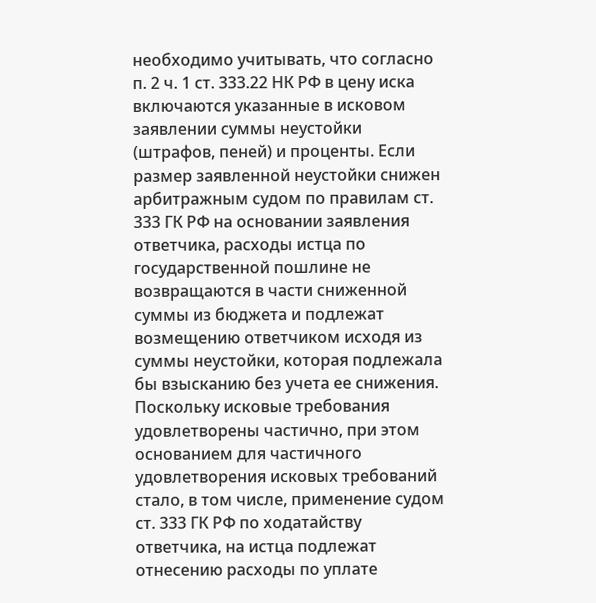необходимо учитывать, что согласно п. 2 ч. 1 ст. 333.22 НК РФ в цену иска включаются указанные в исковом заявлении суммы неустойки (штрафов, пеней) и проценты. Если размер заявленной неустойки снижен арбитражным судом по правилам ст. 333 ГК РФ на основании заявления ответчика, расходы истца по государственной пошлине не возвращаются в части сниженной суммы из бюджета и подлежат возмещению ответчиком исходя из суммы неустойки, которая подлежала бы взысканию без учета ее снижения. Поскольку исковые требования удовлетворены частично, при этом основанием для частичного удовлетворения исковых требований стало, в том числе, применение судом ст. 333 ГК РФ по ходатайству ответчика, на истца подлежат отнесению расходы по уплате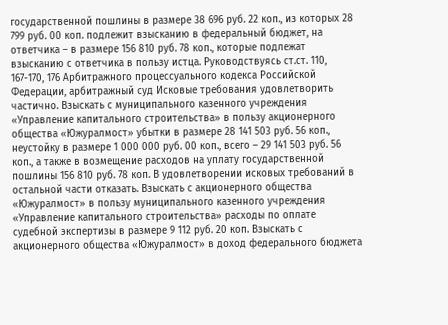государственной пошлины в размере 38 696 руб. 22 коп., из которых 28 799 руб. 00 коп. подлежит взысканию в федеральный бюджет, на ответчика – в размере 156 810 руб. 78 коп., которые подлежат взысканию с ответчика в пользу истца. Руководствуясь ст.ст. 110, 167-170, 176 Арбитражного процессуального кодекса Российской Федерации, арбитражный суд Исковые требования удовлетворить частично. Взыскать с муниципального казенного учреждения «Управление капитального строительства» в пользу акционерного общества «Южуралмост» убытки в размере 28 141 503 руб. 56 коп., неустойку в размере 1 000 000 руб. 00 коп., всего – 29 141 503 руб. 56 коп., а также в возмещение расходов на уплату государственной пошлины 156 810 руб. 78 коп. В удовлетворении исковых требований в остальной части отказать. Взыскать с акционерного общества «Южуралмост» в пользу муниципального казенного учреждения «Управление капитального строительства» расходы по оплате судебной экспертизы в размере 9 112 руб. 20 коп. Взыскать с акционерного общества «Южуралмост» в доход федерального бюджета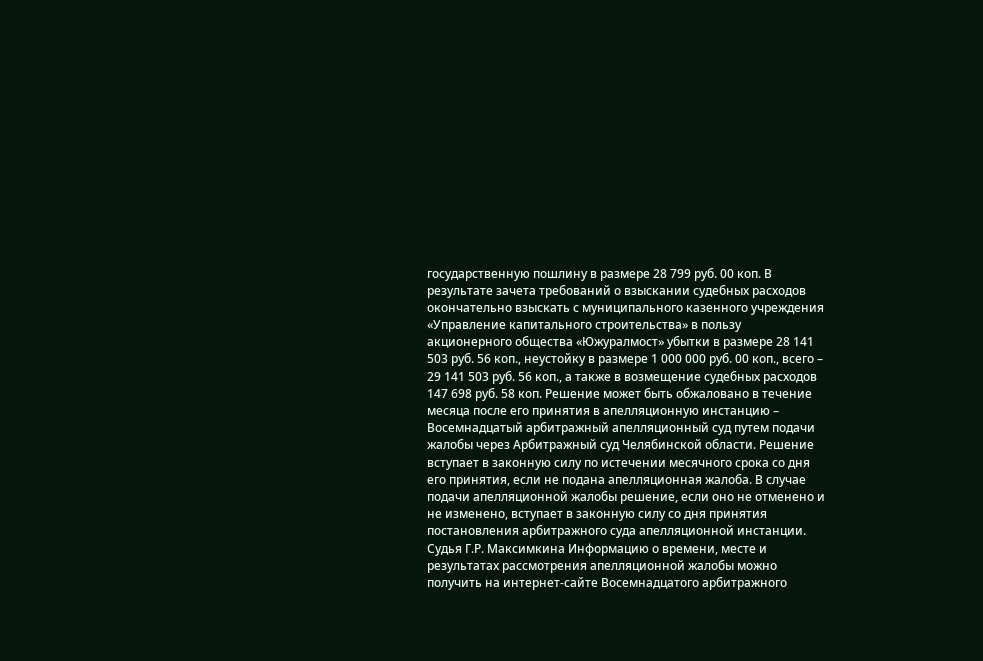государственную пошлину в размере 28 799 руб. 00 коп. В результате зачета требований о взыскании судебных расходов окончательно взыскать с муниципального казенного учреждения «Управление капитального строительства» в пользу акционерного общества «Южуралмост» убытки в размере 28 141 503 руб. 56 коп., неустойку в размере 1 000 000 руб. 00 коп., всего – 29 141 503 руб. 56 коп., а также в возмещение судебных расходов 147 698 руб. 58 коп. Решение может быть обжаловано в течение месяца после его принятия в апелляционную инстанцию – Восемнадцатый арбитражный апелляционный суд путем подачи жалобы через Арбитражный суд Челябинской области. Решение вступает в законную силу по истечении месячного срока со дня его принятия, если не подана апелляционная жалоба. В случае подачи апелляционной жалобы решение, если оно не отменено и не изменено, вступает в законную силу со дня принятия постановления арбитражного суда апелляционной инстанции. Судья Г.Р. Максимкина Информацию о времени, месте и результатах рассмотрения апелляционной жалобы можно получить на интернет-сайте Восемнадцатого арбитражного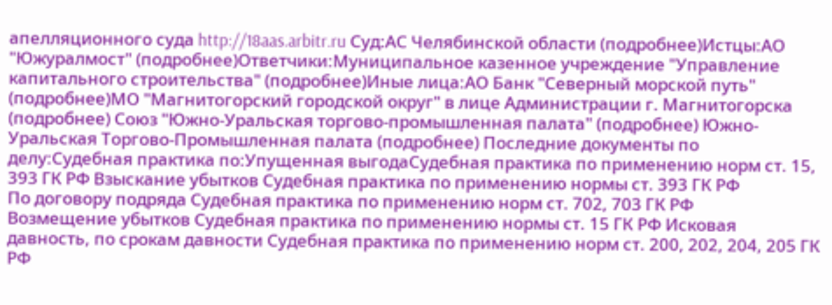апелляционного суда http://18aas.arbitr.ru Суд:АС Челябинской области (подробнее)Истцы:АО "Южуралмост" (подробнее)Ответчики:Муниципальное казенное учреждение "Управление капитального строительства" (подробнее)Иные лица:АО Банк "Северный морской путь" (подробнее)МО "Магнитогорский городской округ" в лице Администрации г. Магнитогорска (подробнее) Союз "Южно-Уральская торгово-промышленная палата" (подробнее) Южно-Уральская Торгово-Промышленная палата (подробнее) Последние документы по делу:Судебная практика по:Упущенная выгодаСудебная практика по применению норм ст. 15, 393 ГК РФ Взыскание убытков Судебная практика по применению нормы ст. 393 ГК РФ
По договору подряда Судебная практика по применению норм ст. 702, 703 ГК РФ
Возмещение убытков Судебная практика по применению нормы ст. 15 ГК РФ Исковая давность, по срокам давности Судебная практика по применению норм ст. 200, 202, 204, 205 ГК РФ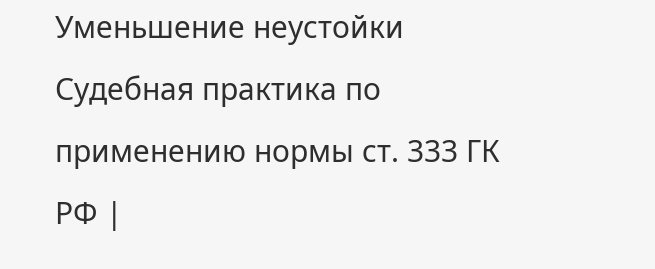Уменьшение неустойки Судебная практика по применению нормы ст. 333 ГК РФ |